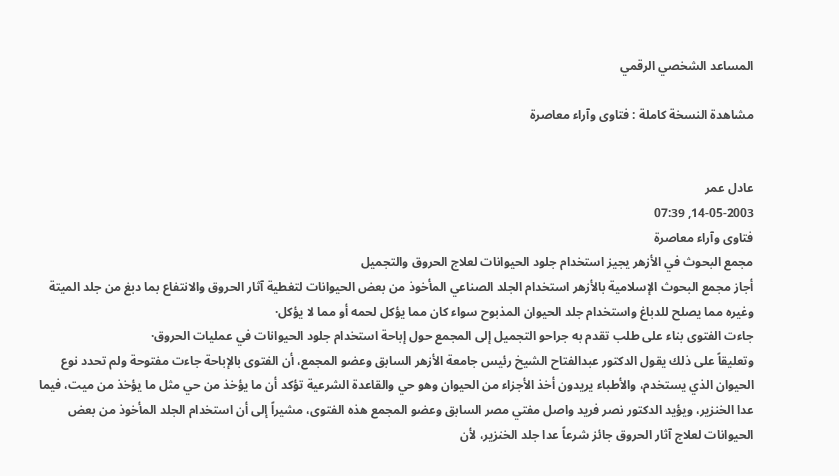المساعد الشخصي الرقمي

مشاهدة النسخة كاملة : فتاوى وآراء معاصرة


عادل عمر
14-05-2003, 07:39
فتاوى وآراء معاصرة
مجمع البحوث في الأزهر يجيز استخدام جلود الحيوانات لعلاج الحروق والتجميل
أجاز مجمع البحوث الإسلامية بالأزهر استخدام الجلد الصناعي المأخوذ من بعض الحيوانات لتغطية آثار الحروق والانتفاع بما دبغ من جلد الميتة وغيره مما يصلح للدباغ واستخدام جلد الحيوان المذبوح سواء كان مما يؤكل لحمه أو مما لا يؤكل·
جاءت الفتوى بناء على طلب تقدم به جراحو التجميل إلى المجمع حول إباحة استخدام جلود الحيوانات في عمليات الحروق·
وتعليقاً على ذلك يقول الدكتور عبدالفتاح الشيخ رئيس جامعة الأزهر السابق وعضو المجمع، أن الفتوى بالإباحة جاءت مفتوحة ولم تحدد نوع الحيوان الذي يستخدم، والأطباء يريدون أخذ الأجزاء من الحيوان وهو حي والقاعدة الشرعية تؤكد أن ما يؤخذ من حي مثل ما يؤخذ من ميت، فيما عدا الخنزير، ويؤيد الدكتور نصر فريد واصل مفتي مصر السابق وعضو المجمع هذه الفتوى، مشيراً إلى أن استخدام الجلد المأخوذ من بعض الحيوانات لعلاج آثار الحروق جائز شرعاً عدا جلد الخنزير، لأن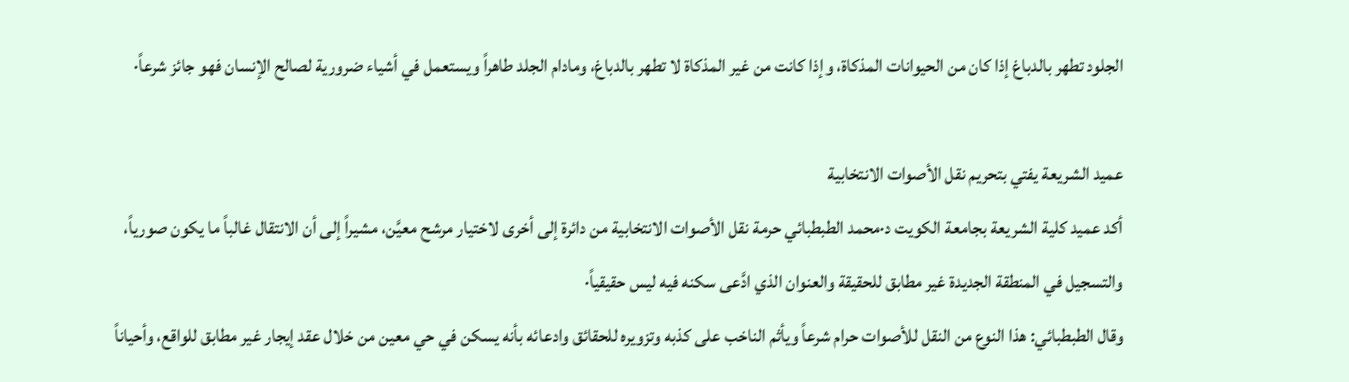الجلود تطهر بالدباغ إذا كان من الحيوانات المذكاة، وإذا كانت من غير المذكاة لا تطهر بالدباغ، ومادام الجلد طاهراً ويستعمل في أشياء ضرورية لصالح الإنسان فهو جائز شرعاً·

عميد الشريعة يفتي بتحريم نقل الأصوات الانتخابية
أكد عميد كلية الشريعة بجامعة الكويت د·محمد الطبطبائي حرمة نقل الأصوات الانتخابية من دائرة إلى أخرى لاختيار مرشح معيَّن، مشيراً إلى أن الانتقال غالباً ما يكون صورياً، والتسجيل في المنطقة الجديدة غير مطابق للحقيقة والعنوان الذي ادَّعى سكنه فيه ليس حقيقياً·
وقال الطبطبائي: هذا النوع من النقل للأصوات حرام شرعاً ويأثم الناخب على كذبه وتزويره للحقائق وادعائه بأنه يسكن في حي معين من خلال عقد إيجار غير مطابق للواقع، وأحياناً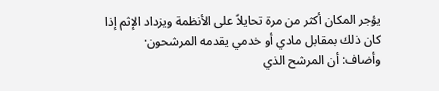يؤجر المكان أكثر من مرة تحايلاً على الأنظمة ويزداد الإثم إذا كان ذلك بمقابل مادي أو خدمي يقدمه المرشحون·
وأضاف: أن المرشح الذي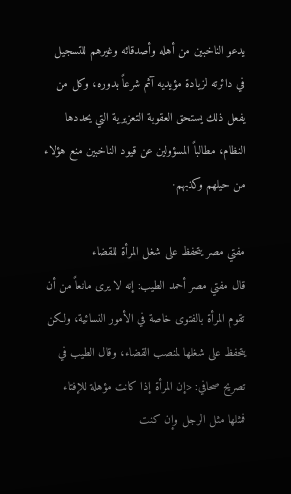يدعو الناخبين من أهله وأصدقائه وغيرهم للتسجيل في دائرته لزيادة مؤيديه آثم شرعاً بدوره، وكل من يفعل ذلك يستحق العقوبة التعزيرية التي يحددها النظام، مطالباً المسؤولين عن قيود الناخبين منع هؤلاء من حيلهم وكذبهم·

مفتي مصر يتحفظ على شغل المرأة للقضاء
قال مفتي مصر أحمد الطيب: إنه لا يرى مانعاً من أن تقوم المرأة بالفتوى خاصة في الأمور النسائية، ولكن يتحفظ على شغلها لمنصب القضاء، وقال الطيب في تصريح صحافي: <إن المرأة إذا كانت مؤهلة للإفتاء فمثلها مثل الرجل وإن كنت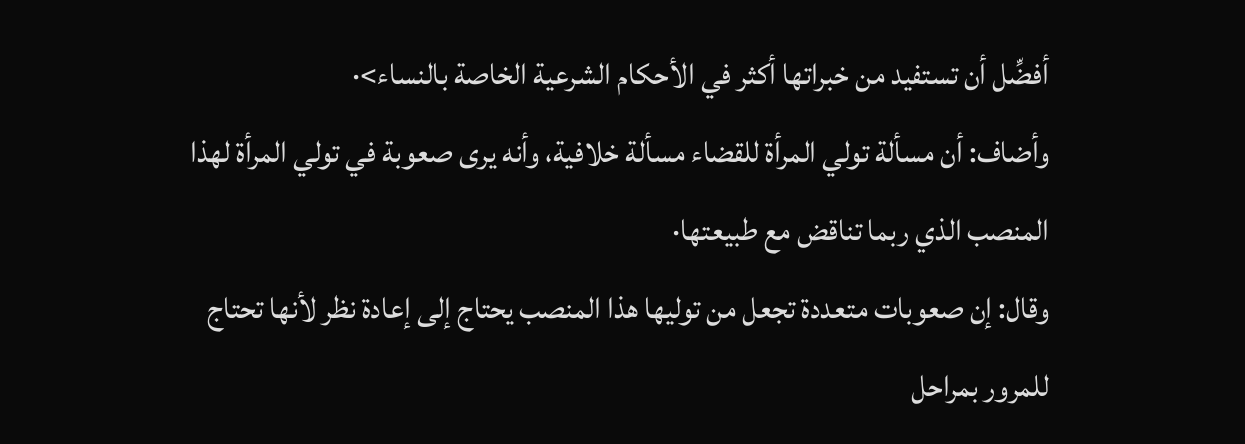أفضِّل أن تستفيد من خبراتها أكثر في الأحكام الشرعية الخاصة بالنساء>·
وأضاف: أن مسألة تولي المرأة للقضاء مسألة خلافية، وأنه يرى صعوبة في تولي المرأة لهذا المنصب الذي ربما تناقض مع طبيعتها·
وقال: إن صعوبات متعددة تجعل من توليها هذا المنصب يحتاج إلى إعادة نظر لأنها تحتاج للمرور بمراحل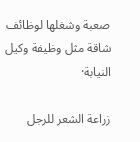صعبة وشغلها لوظائف شاقة مثل وظيفة وكيل النيابة·

زراعة الشعر للرجل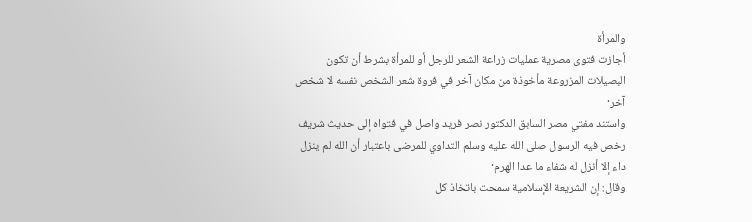والمرأة
أجازت فتوى مصرية عمليات زراعة الشعر للرجل أو للمرأة بشرط أن تكون البصيلات المزروعة مأخوذة من مكان آخر في فروة شعر الشخص نفسه لا شخص آخر·
واستند مفتي مصر السابق الدكتور نصر فريد واصل في فتواه إلى حديث شريف رخص فيه الرسول صلى الله عليه وسلم التداوي للمرضى باعتبار أن الله لم ينزل داء إلا أنزل له شفاء ما عدا الهرم·
وقال: إن الشريعة الإسلامية سمحت باتخاذ كل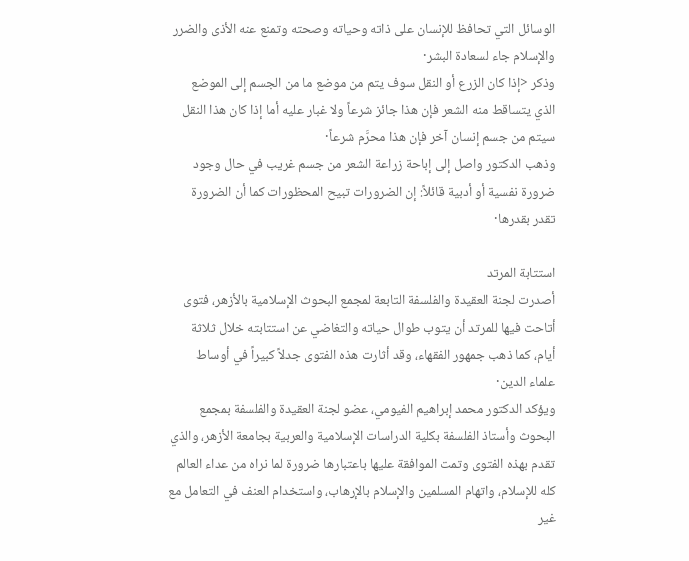الوسائل التي تحافظ للإنسان على ذاته وحياته وصحته وتمنع عنه الأذى والضرر والإسلام جاء لسعادة البشر·
وذكر <إذا كان الزرع أو النقل سوف يتم من موضع ما من الجسم إلى الموضع الذي يتساقط منه الشعر فإن هذا جائز شرعاً ولا غبار عليه أما إذا كان هذا النقل سيتم من جسم إنسان آخر فإن هذا محرَّم شرعاً·
وذهب الدكتور واصل إلى إباحة زراعة الشعر من جسم غريب في حال وجود ضرورة نفسية أو أدبية قائلاً: إن الضرورات تبيح المحظورات كما أن الضرورة تقدر بقدرها·

استتابة المرتد
أصدرت لجنة العقيدة والفلسفة التابعة لمجمع البحوث الإسلامية بالأزهر، فتوى أتاحت فيها للمرتد أن يتوب طوال حياته والتغاضي عن استتابته خلال ثلاثة أيام، كما ذهب جمهور الفقهاء، وقد أثارت هذه الفتوى جدلاً كبيراً في أوساط علماء الدين·
ويؤكد الدكتور محمد إبراهيم الفيومي، عضو لجنة العقيدة والفلسفة بمجمع البحوث وأستاذ الفلسفة بكلية الدراسات الإسلامية والعربية بجامعة الأزهر، والذي تقدم بهذه الفتوى وتمت الموافقة عليها باعتبارها ضرورة لما نراه من عداء العالم كله للإسلام، واتهام المسلمين والإسلام بالإرهاب، واستخدام العنف في التعامل مع غير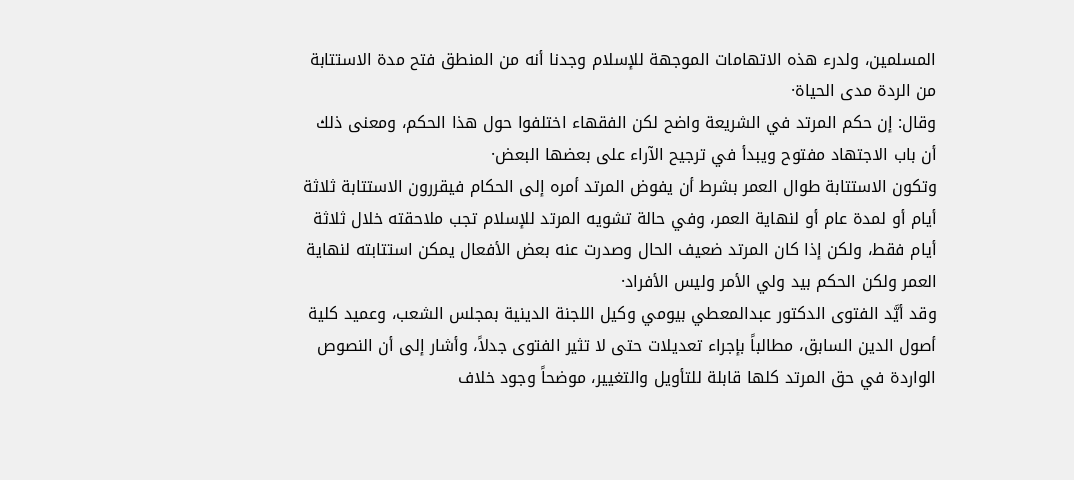المسلمين، ولدرء هذه الاتهامات الموجهة للإسلام وجدنا أنه من المنطق فتح مدة الاستتابة من الردة مدى الحياة·
وقال: إن حكم المرتد في الشريعة واضح لكن الفقهاء اختلفوا حول هذا الحكم، ومعنى ذلك أن باب الاجتهاد مفتوح ويبدأ في ترجيح الآراء على بعضها البعض·
وتكون الاستتابة طوال العمر بشرط أن يفوض المرتد أمره إلى الحكام فيقررون الاستتابة ثلاثة أيام أو لمدة عام أو لنهاية العمر، وفي حالة تشويه المرتد للإسلام تجب ملاحقته خلال ثلاثة أيام فقط، ولكن إذا كان المرتد ضعيف الحال وصدرت عنه بعض الأفعال يمكن استتابته لنهاية العمر ولكن الحكم بيد ولي الأمر وليس الأفراد·
وقد أيَّد الفتوى الدكتور عبدالمعطي بيومي وكيل اللجنة الدينية بمجلس الشعب، وعميد كلية أصول الدين السابق، مطالباً بإجراء تعديلات حتى لا تثير الفتوى جدلاً، وأشار إلى أن النصوص الواردة في حق المرتد كلها قابلة للتأويل والتغيير، موضحاً وجود خلاف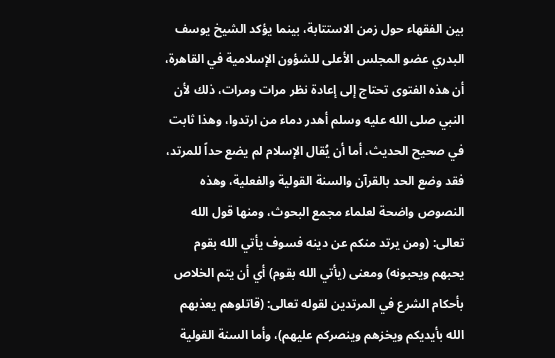بين الفقهاء حول زمن الاستتابة، بينما يؤكد الشيخ يوسف البدري عضو المجلس الأعلى للشؤون الإسلامية في القاهرة، أن هذه الفتوى تحتاج إلى إعادة نظر مرات ومرات، ذلك لأن النبي صلى الله عليه وسلم أهدر دماء من ارتدوا، وهذا ثابت في صحيح الحديث، أما أن يُقال الإسلام لم يضع حداً للمرتد، فقد وضع الحد بالقرآن والسنة القولية والفعلية، وهذه النصوص واضحة لعلماء مجمع البحوث، ومنها قول الله تعالى: (ومن يرتد منكم عن دينه فسوف يأتي الله بقوم يحبهم ويحبونه) ومعنى (يأتي الله بقوم) أي أن يتم الخلاص بأحكام الشرع في المرتدين لقوله تعالى: (قاتلوهم يعذبهم الله بأيديكم ويخزهم وينصركم عليهم)، وأما السنة القولية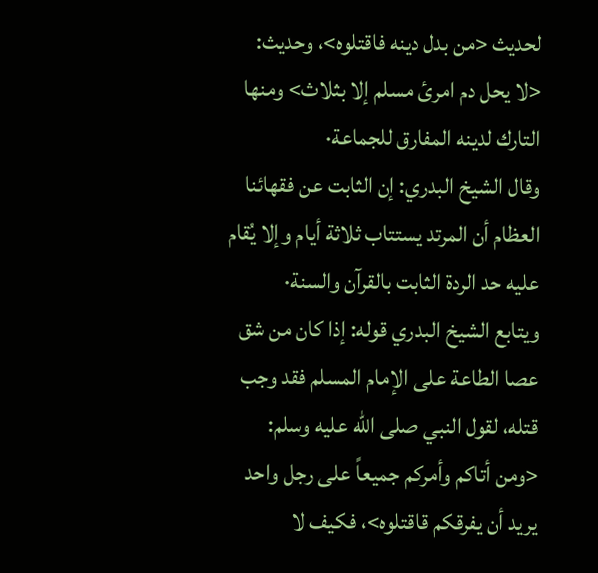لحديث <من بدل دينه فاقتلوه>، وحديث: <لا يحل دم امرئ مسلم إلا بثلاث> ومنها التارك لدينه المفارق للجماعة·
وقال الشيخ البدري: إن الثابت عن فقهائنا العظام أن المرتد يستتاب ثلاثة أيام وإلا يُقام عليه حد الردة الثابت بالقرآن والسنة·
ويتابع الشيخ البدري قوله: إذا كان من شق عصا الطاعة على الإمام المسلم فقد وجب قتله، لقول النبي صلى الله عليه وسلم: <ومن أتاكم وأمركم جميعاً على رجل واحد يريد أن يفرقكم قاقتلوه>، فكيف لا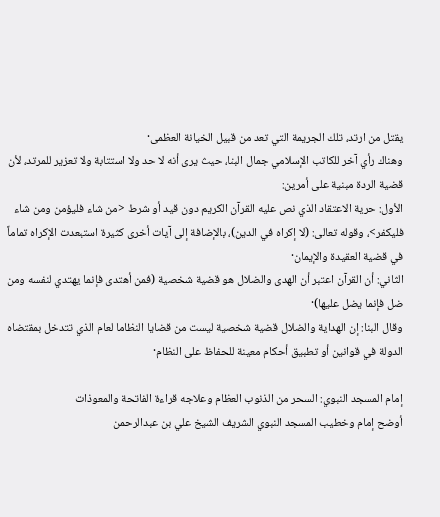يقتل من ارتد، تلك الجريمة التي تعد من قبيل الخيانة العظمى·
وهناك رأي آخر للكاتب الإسلامي جمال البنا، حيث يرى أنه لا حد ولا استتابة ولا تعزير للمرتد، لأن قضية الردة مبنية على أمرين:
الأول: حرية الاعتقاد الذي نص عليه القرآن الكريم دون قيد أو شرط <من شاء فليؤمن ومن شاء فليكفر>، وقوله تعالى: (لا إكراه في الدين)، بالإضافة إلى آيات أخرى كثيرة استبعدت الإكراه تماماً في قضية العقيدة والإيمان·
الثاني: أن القرآن اعتبر أن الهدى والضلال هو قضية شخصية (فمن أهتدى فإنما يهتدي لنفسه ومن ضل فإنما يضل عليها)·
وقال البنا: إن الهداية والضلال قضية شخصية ليست من قضايا النظاما لعام الذي تتدخل بمقتضاه الدولة في قوانين أو تطبيق أحكام معينة للحفاظ على النظام·

إمام المسجد النبوي: السحر من الذنوب العظام وعلاجه قراءة الفاتحة والمعوذات
أوضح إمام وخطيب المسجد النبوي الشريف الشيخ علي بن عبدالرحمن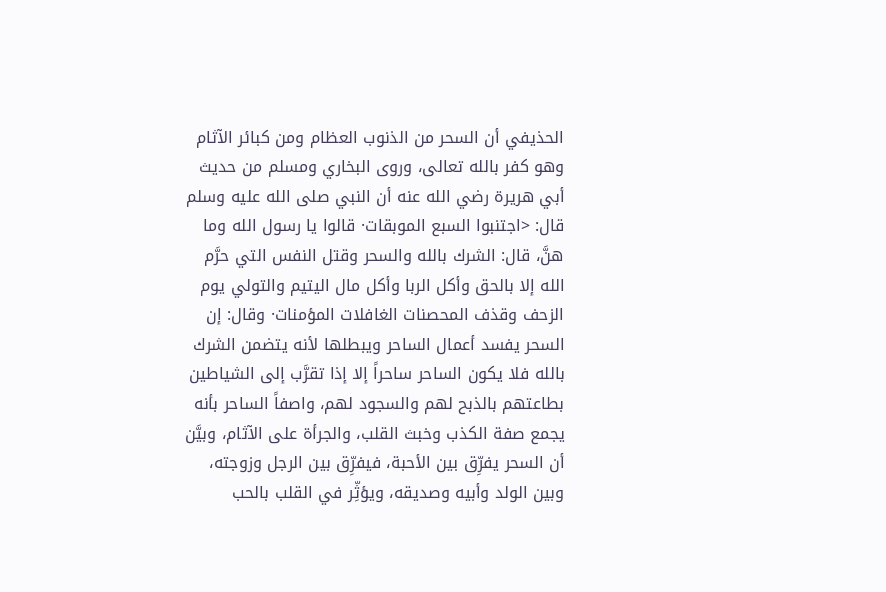الحذيفي أن السحر من الذنوب العظام ومن كبائر الآثام وهو كفر بالله تعالى، وروى البخاري ومسلم من حديث أبي هريرة رضي الله عنه أن النبي صلى الله عليه وسلم قال: <اجتنبوا السبع الموبقات· قالوا يا رسول الله وما هنَّ، قال: الشرك بالله والسحر وقتل النفس التي حرَّم الله إلا بالحق وأكل الربا وأكل مال اليتيم والتولي يوم الزحف وقذف المحصنات الغافلات المؤمنات· وقال: إن السحر يفسد أعمال الساحر ويبطلها لأنه يتضمن الشرك بالله فلا يكون الساحر ساحراً إلا إذا تقرَّب إلى الشياطين بطاعتهم بالذبح لهم والسجود لهم، واصفاً الساحر بأنه يجمع صفة الكذب وخبث القلب، والجرأة على الآثام، وبيَّن أن السحر يفرِّق بين الأحبة، فيفرِّق بين الرجل وزوجته، وبين الولد وأبيه وصديقه، ويؤثِّر في القلب بالحب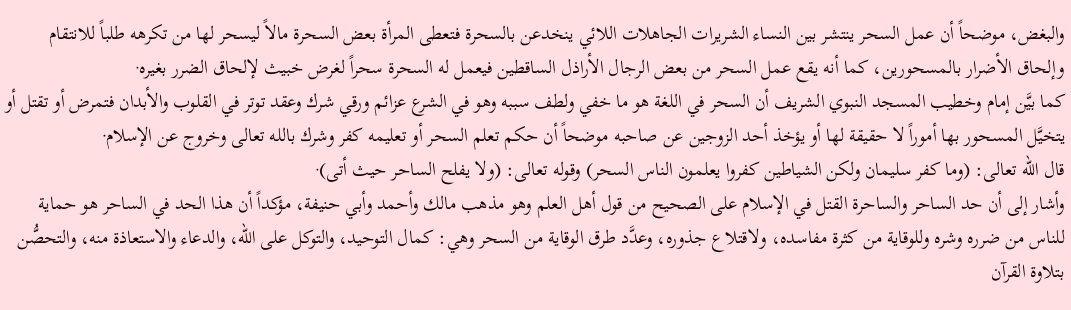والبغض، موضحاً أن عمل السحر ينتشر بين النساء الشريرات الجاهلات اللائي ينخدعن بالسحرة فتعطى المرأة بعض السحرة مالاً ليسحر لها من تكرهه طلباً للانتقام وإلحاق الأضرار بالمسحورين، كما أنه يقع عمل السحر من بعض الرجال الأراذل الساقطين فيعمل له السحرة سحراً لغرض خبيث لإلحاق الضرر بغيره·
كما بيَّن إمام وخطيب المسجد النبوي الشريف أن السحر في اللغة هو ما خفي ولطف سببه وهو في الشرع عزائم ورقي شرك وعقد توتر في القلوب والأبدان فتمرض أو تقتل أو يتخيَّل المسحور بها أموراً لا حقيقة لها أو يؤخذ أحد الزوجين عن صاحبه موضحاً أن حكم تعلم السحر أو تعليمه كفر وشرك بالله تعالى وخروج عن الإسلام·
قال الله تعالى: (وما كفر سليمان ولكن الشياطين كفروا يعلمون الناس السحر) وقوله تعالى: (ولا يفلح الساحر حيث أتى)·
وأشار إلى أن حد الساحر والساحرة القتل في الإسلام على الصحيح من قول أهل العلم وهو مذهب مالك وأحمد وأبي حنيفة، مؤكداً أن هذا الحد في الساحر هو حماية للناس من ضرره وشره وللوقاية من كثرة مفاسده، ولاقتلاع جذوره، وعدَّد طرق الوقاية من السحر وهي: كمال التوحيد، والتوكل على الله، والدعاء والاستعاذة منه، والتحصُّن بتلاوة القرآن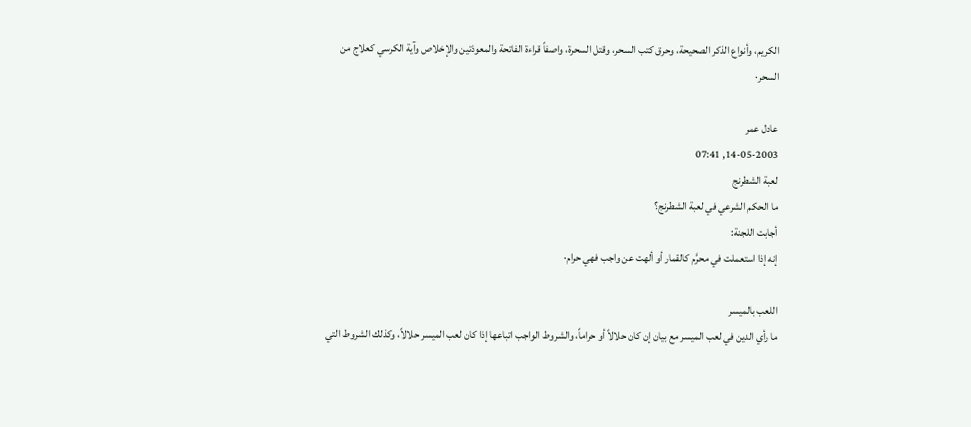الكريم، وأنواع الذكر الصحيحة، وحرق كتب السحر، وقتل السحرة، واصفاً قراءة الفاتحة والمعوذتين والإخلاص وآية الكرسي كعلاج من السحر·

عادل عمر
14-05-2003, 07:41
لعبة الشطرنج
ما الحكم الشرعي في لعبة الشطرنج؟
أجابت اللجنة:
إنه إذا استعملت في محرَّم كالقمار أو ألهت عن واجب فهي حرام·

اللعب بالميسر
ما رأي الدين في لعب الميسر مع بيان إن كان حلالاً أو حراماً، والشروط الواجب اتباعها إذا كان لعب الميسر حلالاً، وكذلك الشروط التي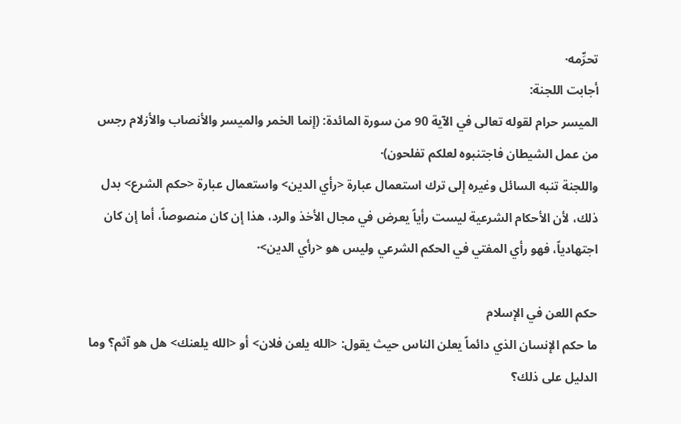تحرِّمه·
أجابت اللجنة:
الميسر حرام لقوله تعالى في الآية 90 من سورة المائدة: (إنما الخمر والميسر والأنصاب والأزلام رجس من عمل الشيطان فاجتنبوه لعلكم تفلحون)·
واللجنة تنبه السائل وغيره إلى ترك استعمال عبارة <رأي الدين> واستعمال عبارة <حكم الشرع> بدل ذلك، لأن الأحكام الشرعية ليست رأياً يعرض في مجال الأخذ والرد، هذا إن كان منصوصاً، أما إن كان اجتهادياً، فهو رأي المفتي في الحكم الشرعي وليس هو <رأي الدين>·

حكم اللعن في الإسلام
ما حكم الإنسان الذي دائماً يعلن الناس حيث يقول: <الله يلعن فلان> أو <الله يلعنك> هل هو آثم؟ وما الدليل على ذلك؟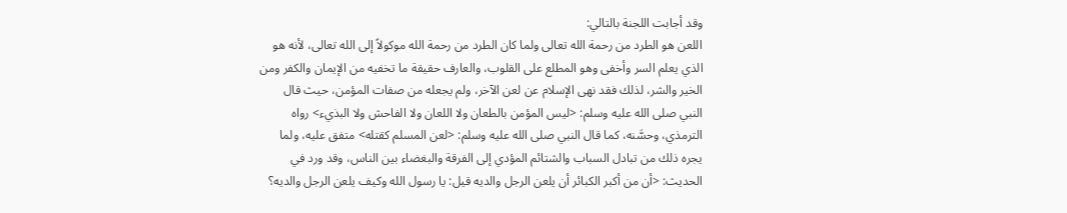وقد أجابت اللجنة بالتالي:
اللعن هو الطرد من رحمة الله تعالى ولما كان الطرد من رحمة الله موكولاً إلى الله تعالى، لأنه هو الذي يعلم السر وأخفى وهو المطلع على القلوب، والعارف حقيقة ما تخفيه من الإيمان والكفر ومن الخير والشر، لذلك فقد نهى الإسلام عن لعن الآخر، ولم يجعله من صفات المؤمن، حيث قال النبي صلى الله عليه وسلم: <ليس المؤمن بالطعان ولا اللعان ولا الفاحش ولا البذيء> رواه الترمذي، وحسَّنه، كما قال النبي صلى الله عليه وسلم: <لعن المسلم كقتله> متفق عليه، ولما يجره ذلك من تبادل السباب والشتائم المؤدي إلى الفرقة والبغضاء بين الناس، وقد ورد في الحديث: <أن من أكبر الكبائر أن يلعن الرجل والديه قيل: يا رسول الله وكيف يلعن الرجل والديه؟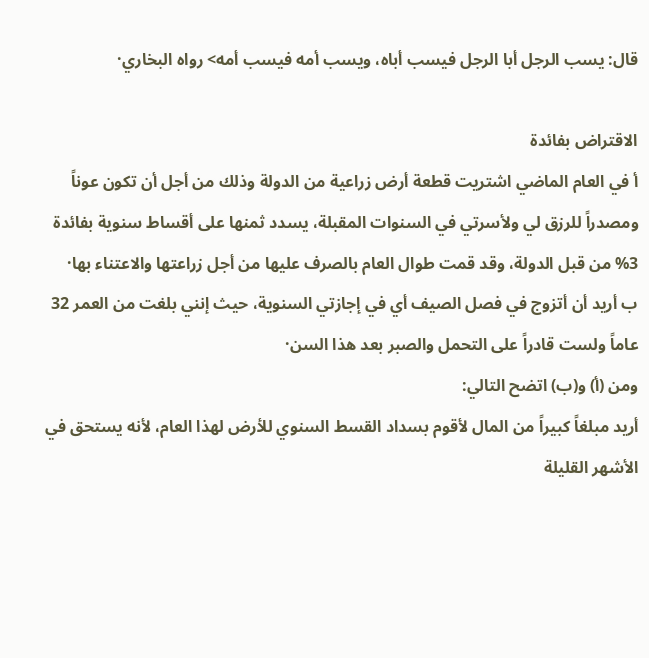قال: يسب الرجل أبا الرجل فيسب أباه، ويسب أمه فيسب أمه> رواه البخاري·

الاقتراض بفائدة
أ في العام الماضي اشتريت قطعة أرض زراعية من الدولة وذلك من أجل أن تكون عوناً ومصدراً للرزق لي ولأسرتي في السنوات المقبلة، يسدد ثمنها على أقساط سنوية بفائدة 3% من قبل الدولة، وقد قمت طوال العام بالصرف عليها من أجل زراعتها والاعتناء بها·
ب أريد أن أتزوج في فصل الصيف أي في إجازتي السنوية، حيث إنني بلغت من العمر 32 عاماً ولست قادراً على التحمل والصبر بعد هذا السن·
ومن (أ) و(ب) اتضح التالي:
أريد مبلغاً كبيراً من المال لأقوم بسداد القسط السنوي للأرض لهذا العام، لأنه يستحق في الأشهر القليلة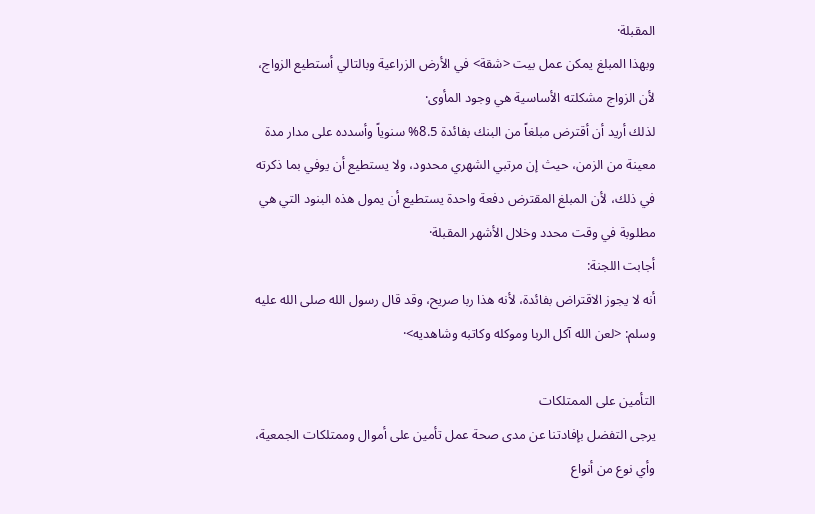المقبلة·
وبهذا المبلغ يمكن عمل بيت <شقة> في الأرض الزراعية وبالتالي أستطيع الزواج، لأن الزواج مشكلته الأساسية هي وجود المأوى·
لذلك أريد أن أقترض مبلغاً من البنك بفائدة 8.5% سنوياً وأسدده على مدار مدة معينة من الزمن، حيث إن مرتبي الشهري محدود، ولا يستطيع أن يوفي بما ذكرته في ذلك، لأن المبلغ المقترض دفعة واحدة يستطيع أن يمول هذه البنود التي هي مطلوبة في وقت محدد وخلال الأشهر المقبلة·
أجابت اللجنة:
أنه لا يجوز الاقتراض بفائدة، لأنه هذا ربا صريح، وقد قال رسول الله صلى الله عليه وسلم: <لعن الله آكل الربا وموكله وكاتبه وشاهديه>·

التأمين على الممتلكات
يرجى التفضل بإفادتنا عن مدى صحة عمل تأمين على أموال وممتلكات الجمعية، وأي نوع من أنواع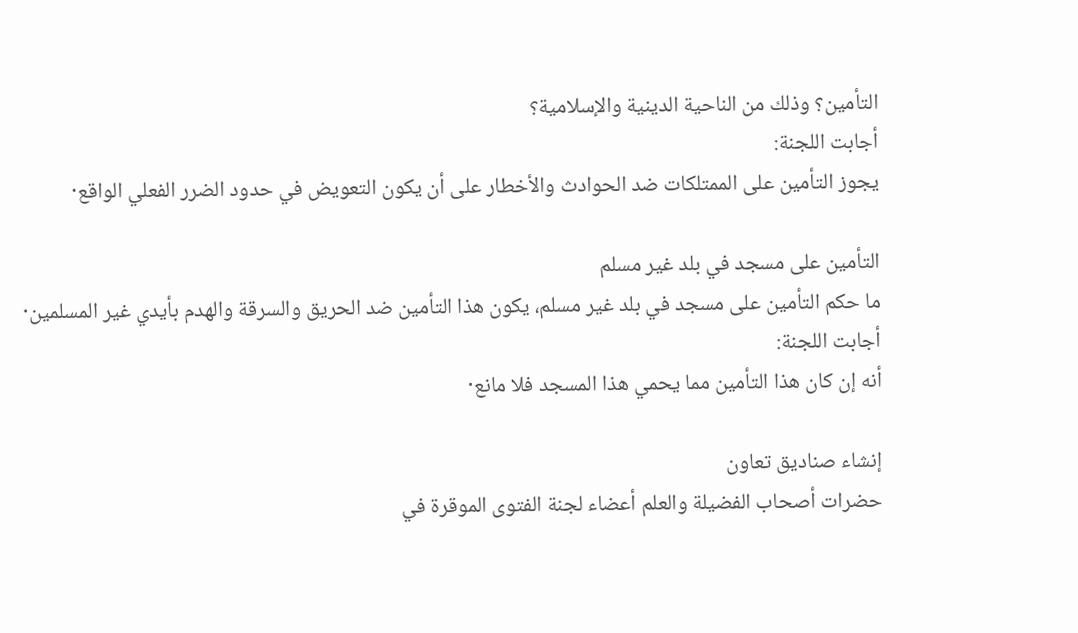التأمين؟ وذلك من الناحية الدينية والإسلامية؟
أجابت اللجنة:
يجوز التأمين على الممتلكات ضد الحوادث والأخطار على أن يكون التعويض في حدود الضرر الفعلي الواقع·

التأمين على مسجد في بلد غير مسلم
ما حكم التأمين على مسجد في بلد غير مسلم، يكون هذا التأمين ضد الحريق والسرقة والهدم بأيدي غير المسلمين·
أجابت اللجنة:
أنه إن كان هذا التأمين مما يحمي هذا المسجد فلا مانع·

إنشاء صناديق تعاون
حضرات أصحاب الفضيلة والعلم أعضاء لجنة الفتوى الموقرة في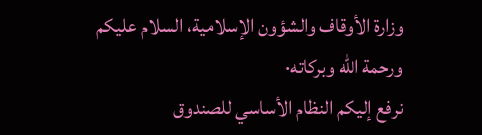وزارة الأوقاف والشؤون الإسلامية، السلام عليكم ورحمة الله وبركاته·
نرفع إليكم النظام الأساسي للصندوق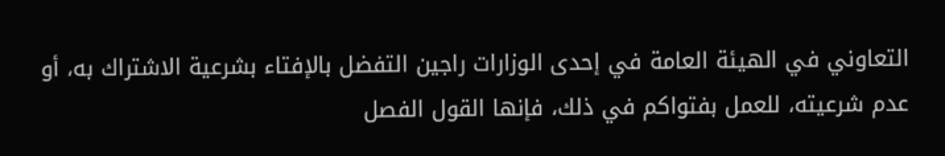التعاوني في الهيئة العامة في إحدى الوزارات راجين التفضل بالإفتاء بشرعية الاشتراك به، أو عدم شرعيته، للعمل بفتواكم في ذلك، فإنها القول الفصل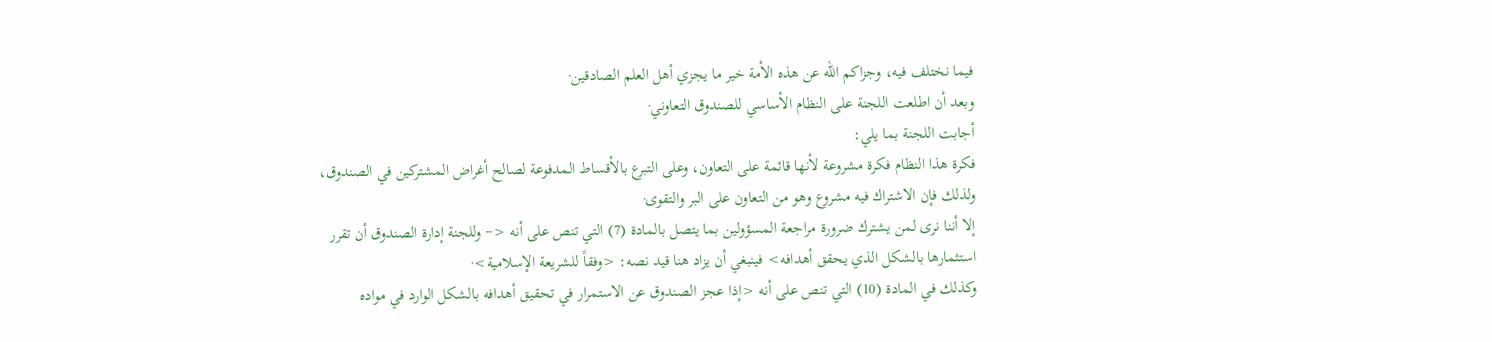فيما نختلف فيه، وجزاكم الله عن هذه الأمة خير ما يجزي أهل العلم الصادقين·
وبعد أن اطلعت اللجنة على النظام الأساسي للصندوق التعاوني·
أجابت اللجنة بما يلي:
فكرة هذا النظام فكرة مشروعة لأنها قائمة على التعاون، وعلى التبرع بالأقساط المدفوعة لصالح أغراض المشتركين في الصندوق، ولذلك فإن الاشتراك فيه مشروع وهو من التعاون على البر والتقوى·
إلا أننا نرى لمن يشترك ضرورة مراجعة المسؤولين بما يتصل بالمادة (7) التي تنص على أنه <··· وللجنة إدارة الصندوق أن تقرر استثمارها بالشكل الذي يحقق أهدافه> فينبغي أن يزاد هنا قيد نصه: <وفقاً للشريعة الإسلامية>·
وكذلك في المادة (10) التي تنص على أنه <إذا عجز الصندوق عن الاستمرار في تحقيق أهدافه بالشكل الوارد في مواده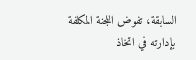السابقة، تفوض اللجنة المكلفة بإدارته في اتخاذ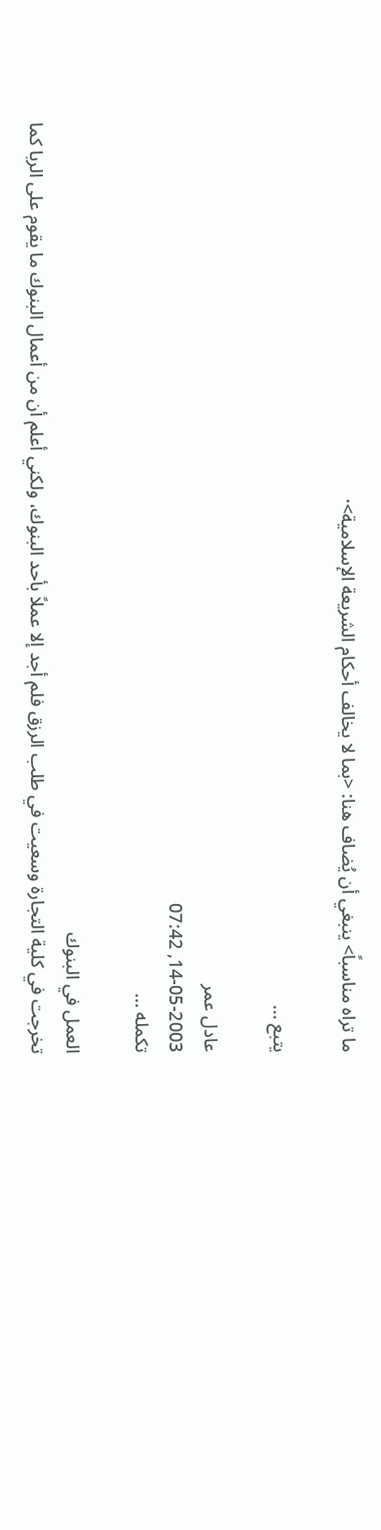ما تراه مناسباً> ينبغي أن يُضاف هنا: <بما لا يخالف أحكام الشريعة الإسلامية>·

يتبع ...

عادل عمر
14-05-2003, 07:42
تكمله ...

العمل في البنوك
تخرجت في كلية التجارة وسعيت في طلب الرزق فلم أجد إلا عملاً بأحد البنوك، ولكني أعلم أن من أعمال البنوك ما يقوم على الربا كما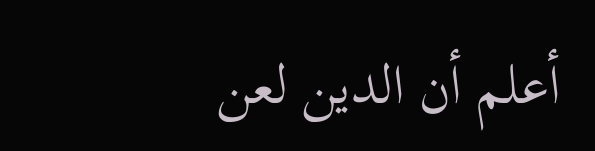أعلم أن الدين لعن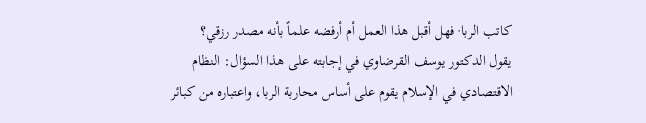كاتب الربا· فهل أقبل هذا العمل أم أرفضه علماً بأنه مصدر رزقي؟
يقول الدكتور يوسف القرضاوي في إجابته على هذا السؤال: النظام الاقتصادي في الإسلام يقوم على أساس محاربة الربا، واعتباره من كبائر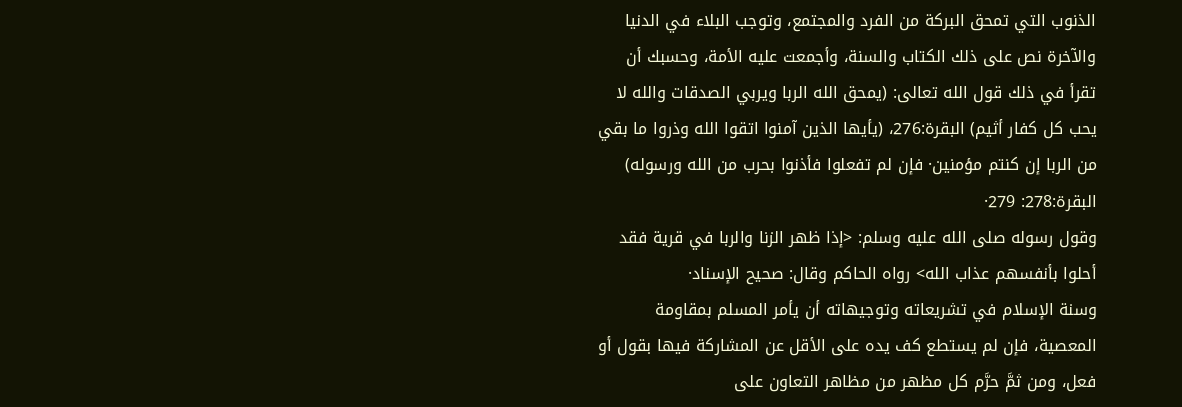الذنوب التي تمحق البركة من الفرد والمجتمع، وتوجب البلاء في الدنيا والآخرة نص على ذلك الكتاب والسنة، وأجمعت عليه الأمة، وحسبك أن تقرأ في ذلك قول الله تعالى: (يمحق الله الربا ويربي الصدقات والله لا يحب كل كفار أثيم) البقرة:276، (يأيها الذين آمنوا اتقوا الله وذروا ما بقي من الربا إن كنتم مؤمنين· فإن لم تفعلوا فأذنوا بحرب من الله ورسوله) البقرة:278: 279·
وقول رسوله صلى الله عليه وسلم: <إذا ظهر الزنا والربا في قرية فقد أحلوا بأنفسهم عذاب الله> رواه الحاكم وقال: صحيح الإسناد·
وسنة الإسلام في تشريعاته وتوجيهاته أن يأمر المسلم بمقاومة المعصية، فإن لم يستطع كف يده على الأقل عن المشاركة فيها بقول أو فعل، ومن ثمَّ حرَّم كل مظهر من مظاهر التعاون على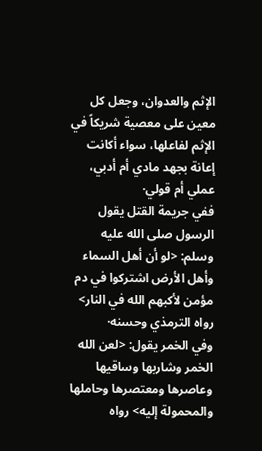الإثم والعدوان، وجعل كل معين على معصية شريكاً في الإثم لفاعلها، سواء أكانت إعانة بجهد مادي أم أدبي، عملي أم قولي·
ففي جريمة القتل يقول الرسول صلى الله عليه وسلم: <لو أن أهل السماء وأهل الأرض اشتركوا في دم مؤمن لأكبهم الله في النار> رواه الترمذي وحسنه·
وفي الخمر يقول: <لعن الله الخمر وشاربها وساقيها وعاصرها ومعتصرها وحاملها والمحمولة إليه> رواه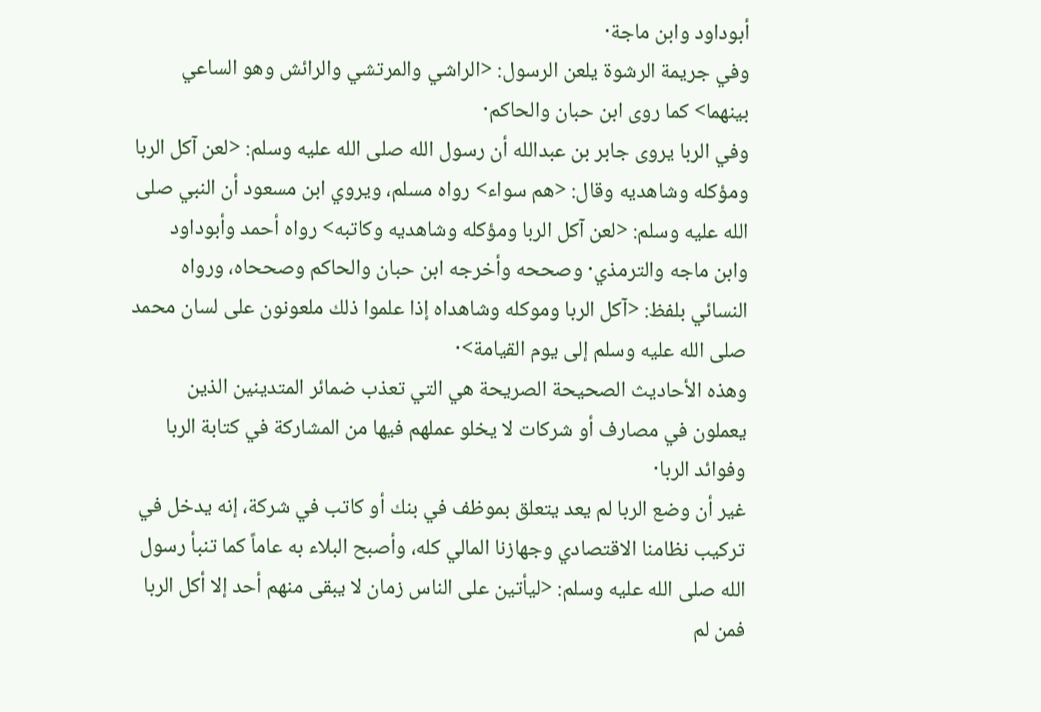أبوداود وابن ماجة·
وفي جريمة الرشوة يلعن الرسول: <الراشي والمرتشي والرائش وهو الساعي بينهما> كما روى ابن حبان والحاكم·
وفي الربا يروى جابر بن عبدالله أن رسول الله صلى الله عليه وسلم: <لعن آكل الربا ومؤكله وشاهديه وقال: <هم سواء> رواه مسلم، ويروي ابن مسعود أن النبي صلى الله عليه وسلم: <لعن آكل الربا ومؤكله وشاهديه وكاتبه> رواه أحمد وأبوداود وابن ماجه والترمذي· وصححه وأخرجه ابن حبان والحاكم وصححاه، ورواه النسائي بلفظ: <آكل الربا وموكله وشاهداه إذا علموا ذلك ملعونون على لسان محمد صلى الله عليه وسلم إلى يوم القيامة>·
وهذه الأحاديث الصحيحة الصريحة هي التي تعذب ضمائر المتدينين الذين يعملون في مصارف أو شركات لا يخلو عملهم فيها من المشاركة في كتابة الربا وفوائد الربا·
غير أن وضع الربا لم يعد يتعلق بموظف في بنك أو كاتب في شركة، إنه يدخل في تركيب نظامنا الاقتصادي وجهازنا المالي كله، وأصبح البلاء به عاماً كما تنبأ رسول الله صلى الله عليه وسلم: <ليأتين على الناس زمان لا يبقى منهم أحد إلا أكل الربا فمن لم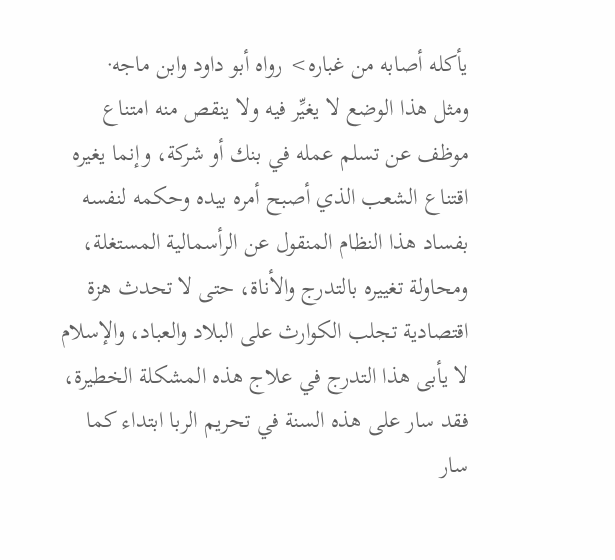يأكله أصابه من غباره> رواه أبو داود وابن ماجه·
ومثل هذا الوضع لا يغيِّر فيه ولا ينقص منه امتناع موظف عن تسلم عمله في بنك أو شركة، وإنما يغيره اقتناع الشعب الذي أصبح أمره بيده وحكمه لنفسه بفساد هذا النظام المنقول عن الرأسمالية المستغلة، ومحاولة تغييره بالتدرج والأناة، حتى لا تحدث هزة اقتصادية تجلب الكوارث على البلاد والعباد، والإسلام لا يأبى هذا التدرج في علاج هذه المشكلة الخطيرة، فقد سار على هذه السنة في تحريم الربا ابتداء كما سار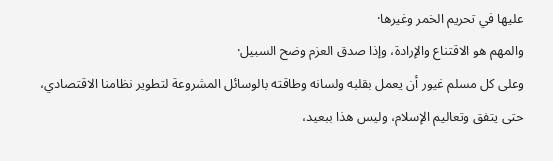عليها في تحريم الخمر وغيرها·
والمهم هو الاقتناع والإرادة، وإذا صدق العزم وضح السبيل·
وعلى كل مسلم غيور أن يعمل بقلبه ولسانه وطاقته بالوسائل المشروعة لتطوير نظامنا الاقتصادي، حتى يتفق وتعاليم الإسلام، وليس هذا ببعيد،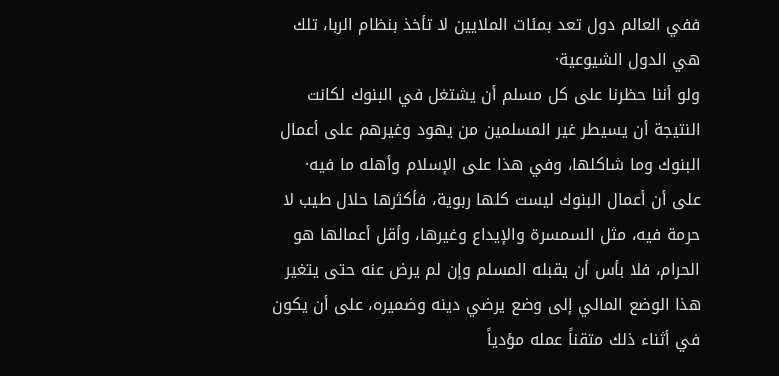ففي العالم دول تعد بمئات الملايين لا تأخذ بنظام الربا، تلك هي الدول الشيوعية·
ولو أننا حظرنا على كل مسلم أن يشتغل في البنوك لكانت النتيجة أن يسيطر غير المسلمين من يهود وغيرهم على أعمال البنوك وما شاكلها، وفي هذا على الإسلام وأهله ما فيه·
على أن أعمال البنوك ليست كلها ربوية، فأكثرها حلال طيب لا حرمة فيه، مثل السمسرة والإيداع وغيرها، وأقل أعمالها هو الحرام، فلا بأس أن يقبله المسلم وإن لم يرض عنه حتى يتغير هذا الوضع المالي إلى وضع يرضي دينه وضميره، على أن يكون في أثناء ذلك متقناً عمله مؤدياً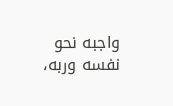واجبه نحو نفسه وربه،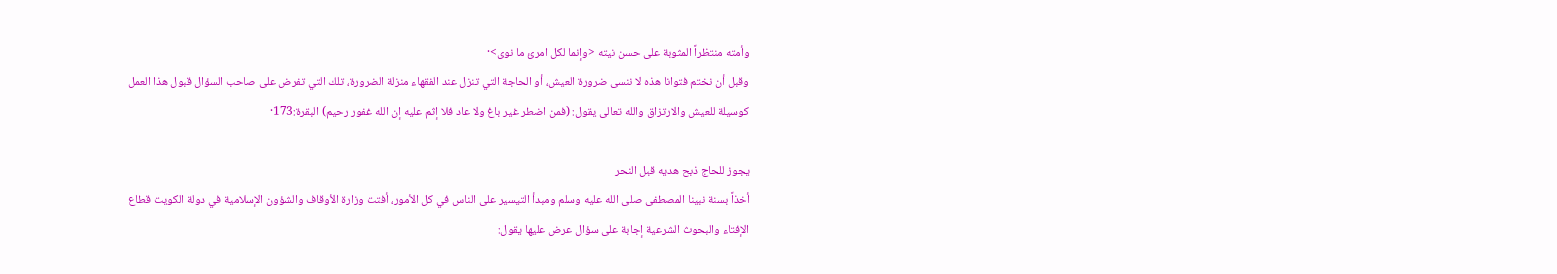وأمته منتظراً المثوبة على حسن نيته <وإنما لكل امرئ ما نوى>·
وقبل أن نختم فتوانا هذه لا ننسى ضرورة العيش، أو الحاجة التي تنزل عند الفقهاء منزلة الضرورة، تلك التي تفرض على صاحب السؤال قبول هذا العمل كوسيلة للعيش والارتزاق والله تعالى يقول: (فمن اضطر غير باغ ولا عاد فلا إثم عليه إن الله غفور رحيم) البقرة:173·

يجوز للحاج ذبح هديه قبل النحر
أخذاً بسنة نبينا المصطفى صلى الله عليه وسلم ومبدأ التيسير على الناس في كل الأمور، أفتت وزارة الأوقاف والشؤون الإسلامية في دولة الكويت قطاع الإفتاء والبحوث الشرعية إجابة على سؤال عرض عليها يقول: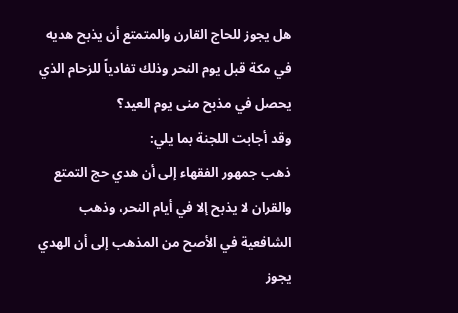هل يجوز للحاج القارن والمتمتع أن يذبح هديه في مكة قبل يوم النحر وذلك تفادياً للزحام الذي يحصل في مذبح منى يوم العيد؟
وقد أجابت اللجنة بما يلي:
ذهب جمهور الفقهاء إلى أن هدي حج التمتع والقران لا يذبح إلا في أيام النحر، وذهب الشافعية في الأصح من المذهب إلى أن الهدي يجوز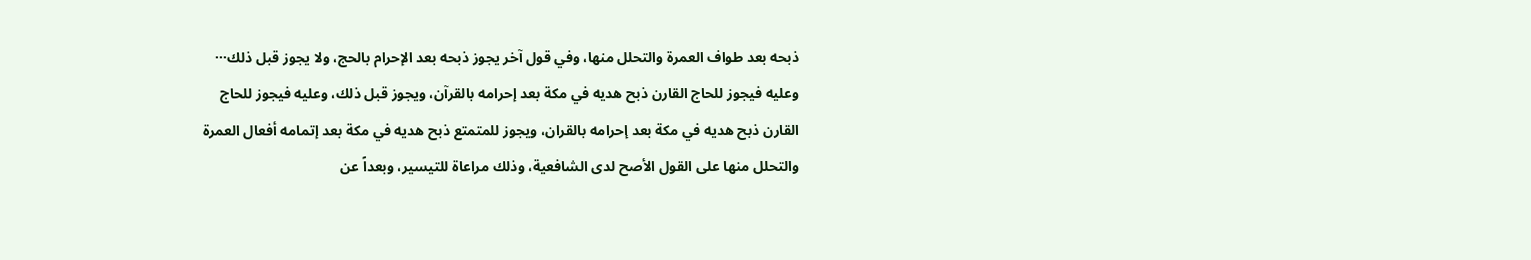ذبحه بعد طواف العمرة والتحلل منها، وفي قول آخر يجوز ذبحه بعد الإحرام بالحج، ولا يجوز قبل ذلك··· وعليه فيجوز للحاج القارن ذبح هديه في مكة بعد إحرامه بالقرآن، ويجوز قبل ذلك، وعليه فيجوز للحاج القارن ذبح هديه في مكة بعد إحرامه بالقران، ويجوز للمتمتع ذبح هديه في مكة بعد إتمامه أفعال العمرة والتحلل منها على القول الأصح لدى الشافعية، وذلك مراعاة للتيسير، وبعداً عن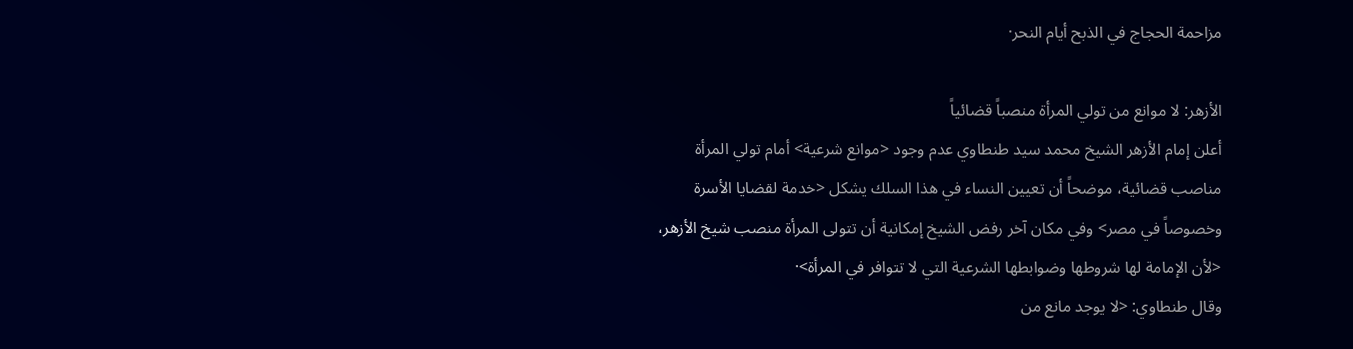مزاحمة الحجاج في الذبح أيام النحر·

الأزهر: لا موانع من تولي المرأة منصباً قضائياً
أعلن إمام الأزهر الشيخ محمد سيد طنطاوي عدم وجود <موانع شرعية> أمام تولي المرأة مناصب قضائية، موضحاً أن تعيين النساء في هذا السلك يشكل <خدمة لقضايا الأسرة وخصوصاً في مصر> وفي مكان آخر رفض الشيخ إمكانية أن تتولى المرأة منصب شيخ الأزهر، <لأن الإمامة لها شروطها وضوابطها الشرعية التي لا تتوافر في المرأة>·
وقال طنطاوي: <لا يوجد مانع من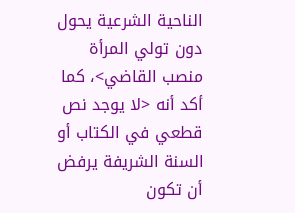الناحية الشرعية يحول دون تولي المرأة منصب القاضي>، كما أكد أنه <لا يوجد نص قطعي في الكتاب أو السنة الشريفة يرفض أن تكون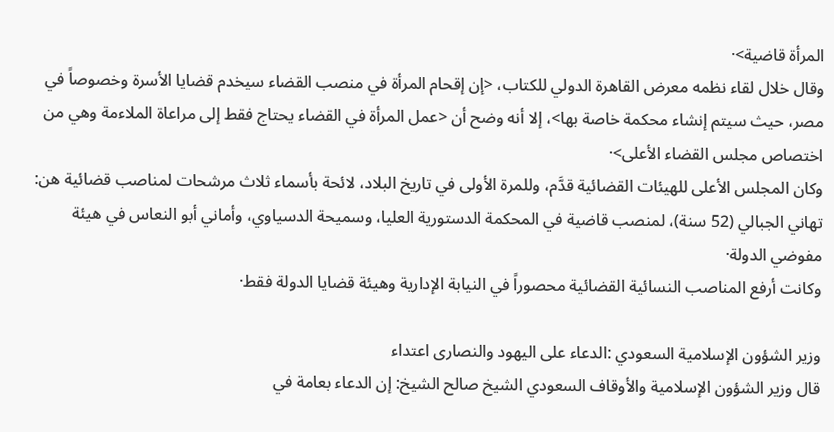المرأة قاضية>·
وقال خلال لقاء نظمه معرض القاهرة الدولي للكتاب، <إن إقحام المرأة في منصب القضاء سيخدم قضايا الأسرة وخصوصاً في مصر، حيث سيتم إنشاء محكمة خاصة بها>، إلا أنه وضح أن <عمل المرأة في القضاء يحتاج فقط إلى مراعاة الملاءمة وهي من اختصاص مجلس القضاء الأعلى>·
وكان المجلس الأعلى للهيئات القضائية قدَّم، وللمرة الأولى في تاريخ البلاد، لائحة بأسماء ثلاث مرشحات لمناصب قضائية هن: تهاني الجبالي (52 سنة)، لمنصب قاضية في المحكمة الدستورية العليا، وسميحة الدسياوي، وأماني أبو النعاس في هيئة مفوضي الدولة·
وكانت أرفع المناصب النسائية القضائية محصوراً في النيابة الإدارية وهيئة قضايا الدولة فقط·

وزير الشؤون الإسلامية السعودي :الدعاء على اليهود والنصارى اعتداء
قال وزير الشؤون الإسلامية والأوقاف السعودي الشيخ صالح الشيخ: إن الدعاء بعامة في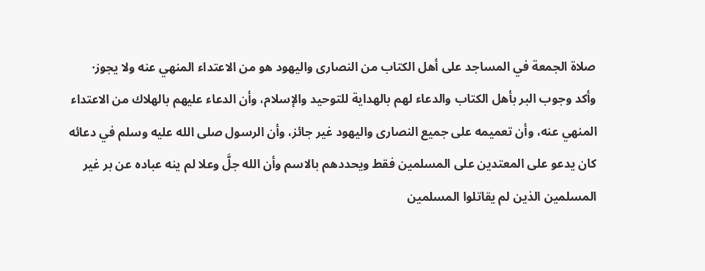صلاة الجمعة في المساجد على أهل الكتاب من النصارى واليهود هو من الاعتداء المنهي عنه ولا يجوز·
وأكد وجوب البر بأهل الكتاب والدعاء لهم بالهداية للتوحيد والإسلام، وأن الدعاء عليهم بالهلاك من الاعتداء المنهي عنه، وأن تعميمه على جميع النصارى واليهود غير جائز، وأن الرسول صلى الله عليه وسلم في دعائه كان يدعو على المعتدين على المسلمين فقط ويحددهم بالاسم وأن الله جلَّ وعلا لم ينه عباده عن بر غير المسلمين الذين لم يقاتلوا المسلمين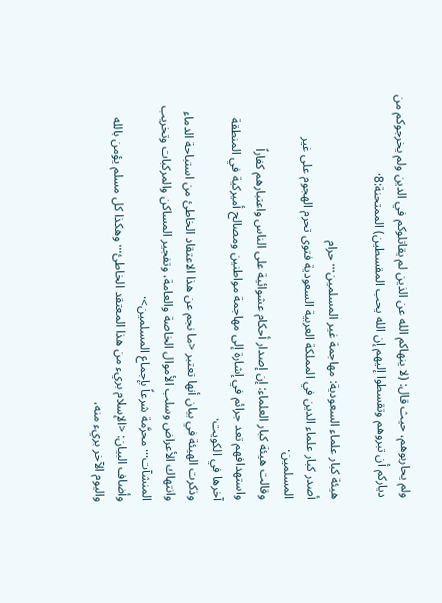ولم يحاربوهم، حيث قال: (لا ينهاكم الله عن الذين لم يقاتلوكم في الدين ولم يخرجوكم من دياركم أن تبروهم وتقسطوا إليهم إن الله يحب المقسطين) الممتحنة:8·

هيئة كبار علماء السعودية: مهاجمة غير المسلمين··· حرام
أصدر كبار علماء الدين في المملكة العربية السعودية فتوى تحرم الهجوم على غير المسلمين·
وقالت هيئة كبار العلماء: إن إصدار أحكام عشوائية على الناس واعتبارهم كفاراً واستهدافهم تعد جرائم في إشارة إلى مهاجمة مواطنين ومصالح أميركية في المنطقة آخرها في الكويت·
وذكرت الهيئة في بيان أنها تعتبر <ما نجم عن هذا الاعتقاد الخاطئ من استباحة الدماء وانتهاك الأعراض وسلب الأموال الخاصة والعامة، وتفجير المساكن والمركبات وتخريب المنشآت··· محرَّمة شرعاً بإجماع المسلمين>·
وأضاف البيان: <الإسلام بريء من هذا المعتقد الخاطئ··· وهكذا كل مسلم يؤمن بالله واليوم الآخر بريء منه،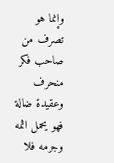وإنما هو تصرف من صاحب فكر منحرف وعقيدة ضالة فهو يحمل اثمه وجرمه فلا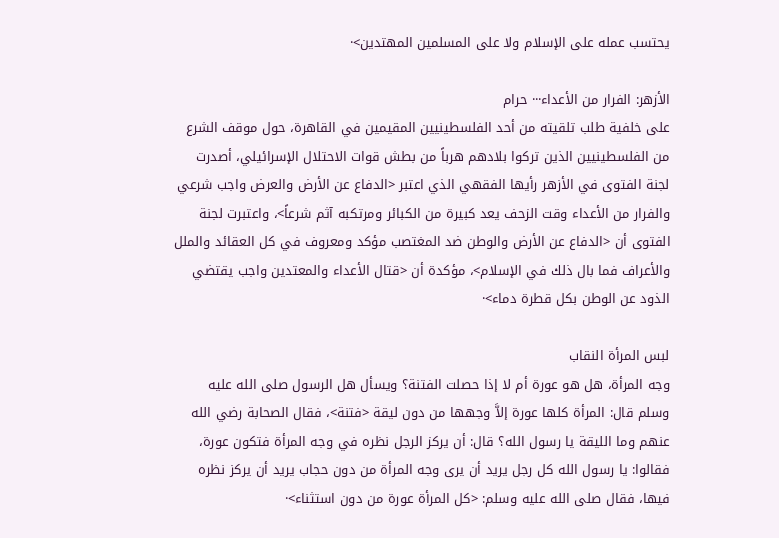يحتسب عمله على الإسلام ولا على المسلمين المهتدين>·

الأزهر: الفرار من الأعداء··· حرام
على خلفية طلب تلقيته من أحد الفلسطينيين المقيمين في القاهرة، حول موقف الشرع من الفلسطينيين الذين تركوا بلادهم هرباً من بطش قوات الاحتلال الإسرائيلي، أصدرت لجنة الفتوى في الأزهر رأيها الفقهي الذي اعتبر <الدفاع عن الأرض والعرض واجب شرعي والفرار من الأعداء وقت الزحف يعد كبيرة من الكبائر ومرتكبه آثم شرعاً>، واعتبرت لجنة الفتوى أن <الدفاع عن الأرض والوطن ضد المغتصب مؤكد ومعروف في كل العقائد والملل والأعراف فما بال ذلك في الإسلام>، مؤكدة أن <قتال الأعداء والمعتدين واجب يقتضي الذود عن الوطن بكل قطرة دماء>·

لبس المرأة النقاب
وجه المرأة، هل هو عورة أم لا إذا حصلت الفتنة؟ ويسأل هل الرسول صلى الله عليه وسلم قال: المرأة كلها عورة إلاَّ وجهها من دون ليقة <فتنة>، فقال الصحابة رضي الله عنهم وما الليقة يا رسول الله؟ قال: أن يركز الرجل نظره في وجه المرأة فتكون عورة، فقالوا: يا رسول الله كل رجل يريد أن يرى وجه المرأة من دون حجاب يريد أن يركز نظره فيها، فقال صلى الله عليه وسلم: <كل المرأة عورة من دون استثناء>·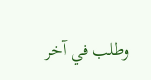وطلب في آخر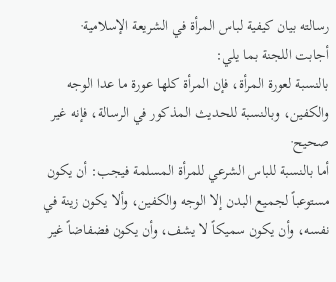رسالته بيان كيفية لباس المرأة في الشريعة الإسلامية·
أجابت اللجنة بما يلي:
بالنسبة لعورة المرأة، فإن المرأة كلها عورة ما عدا الوجه والكفين، وبالنسبة للحديث المذكور في الرسالة، فإنه غير صحيح·
أما بالنسبة للباس الشرعي للمرأة المسلمة فيجب: أن يكون مستوعباً لجميع البدن إلا الوجه والكفين، وألا يكون زينة في نفسه، وأن يكون سميكاً لا يشف، وأن يكون فضفاضاً غير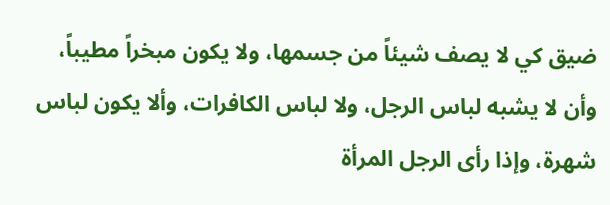ضيق كي لا يصف شيئاً من جسمها، ولا يكون مبخراً مطيباً، وأن لا يشبه لباس الرجل، ولا لباس الكافرات، وألا يكون لباس شهرة، وإذا رأى الرجل المرأة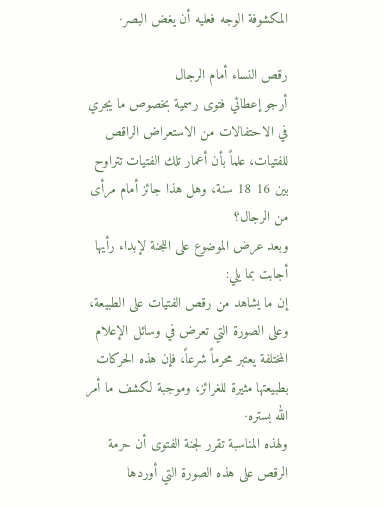المكشوفة الوجه فعليه أن يغض البصر·

رقص النساء أمام الرجال
أرجو إعطائي فتوى رسمية بخصوص ما يجري في الاحتفالات من الاستعراض الراقص للفتيات، علماً بأن أعمار تلك الفتيات تتراوح بين 16 18 سنة، وهل هذا جائز أمام مرأى من الرجال؟
وبعد عرض الموضوع على اللجنة لإبداء رأيها أجابت بما يلي:
إن ما يشاهد من رقص الفتيات على الطبيعة، وعلى الصورة التي تعرض في وسائل الإعلام المختلفة يعتبر محرماً شرعاً، فإن هذه الحركات بطبيعتها مثيرة للغرائز، وموجبة لكشف ما أمر الله بستره·
ولهذه المناسبة تقرر لجنة الفتوى أن حرمة الرقص على هذه الصورة التي أوردها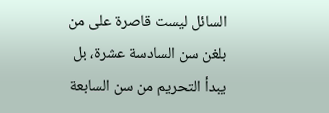السائل ليست قاصرة على من بلغن سن السادسة عشرة، بل يبدأ التحريم من سن السابعة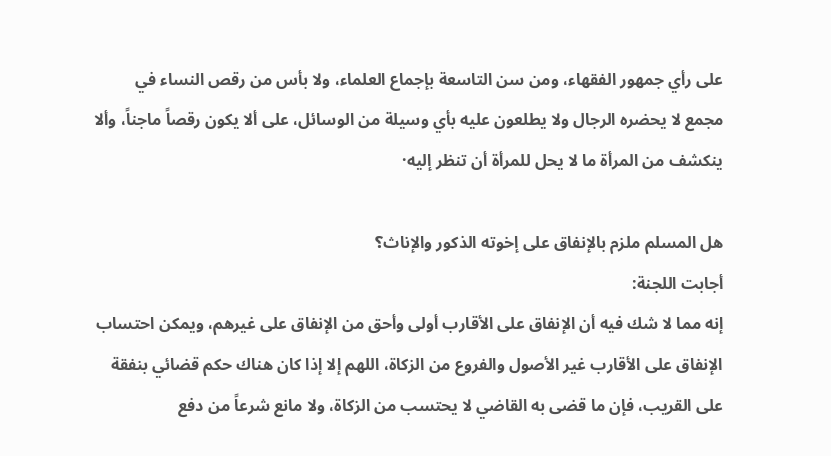على رأي جمهور الفقهاء، ومن سن التاسعة بإجماع العلماء، ولا بأس من رقص النساء في مجمع لا يحضره الرجال ولا يطلعون عليه بأي وسيلة من الوسائل، على ألا يكون رقصاً ماجناً، وألا ينكشف من المرأة ما لا يحل للمرأة أن تنظر إليه·

هل المسلم ملزم بالإنفاق على إخوته الذكور والإناث؟
أجابت اللجنة:
إنه مما لا شك فيه أن الإنفاق على الأقارب أولى وأحق من الإنفاق على غيرهم، ويمكن احتساب الإنفاق على الأقارب غير الأصول والفروع من الزكاة، اللهم إلا إذا كان هناك حكم قضائي بنفقة على القريب، فإن ما قضى به القاضي لا يحتسب من الزكاة، ولا مانع شرعاً من دفع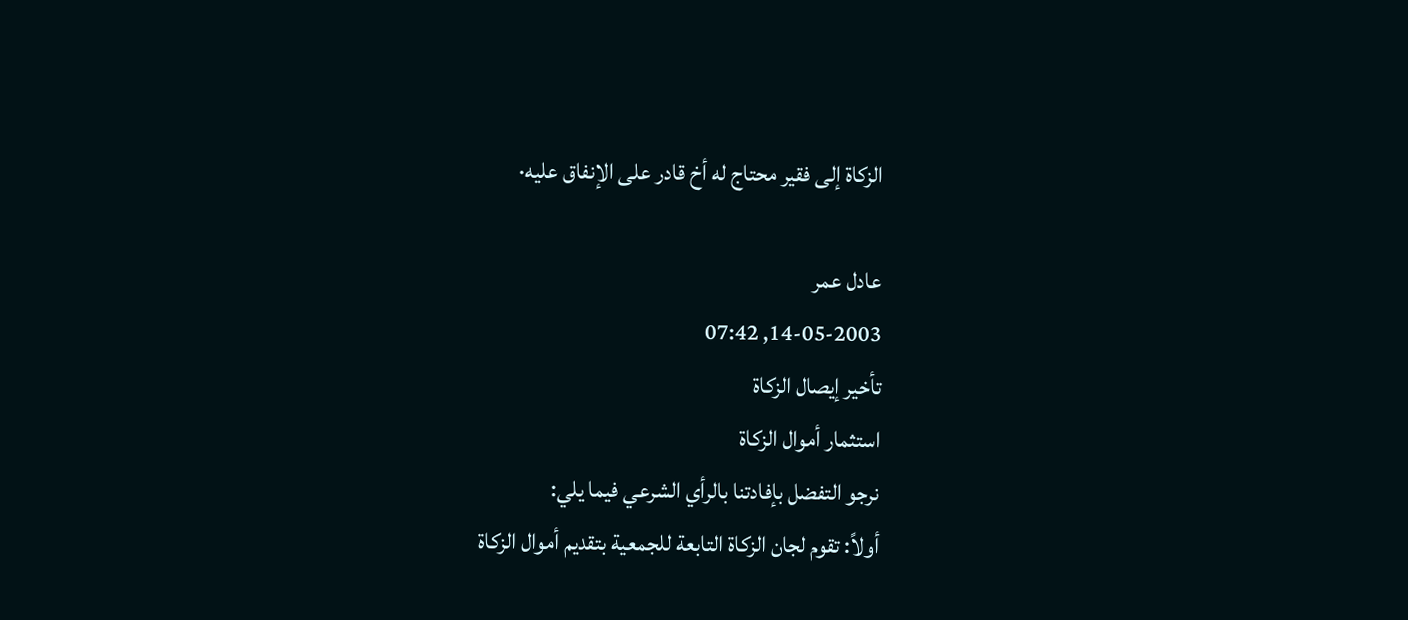الزكاة إلى فقير محتاج له أخ قادر على الإنفاق عليه·

عادل عمر
14-05-2003, 07:42
تأخير إيصال الزكاة
استثمار أموال الزكاة
نرجو التفضل بإفادتنا بالرأي الشرعي فيما يلي:
أولاً: تقوم لجان الزكاة التابعة للجمعية بتقديم أموال الزكاة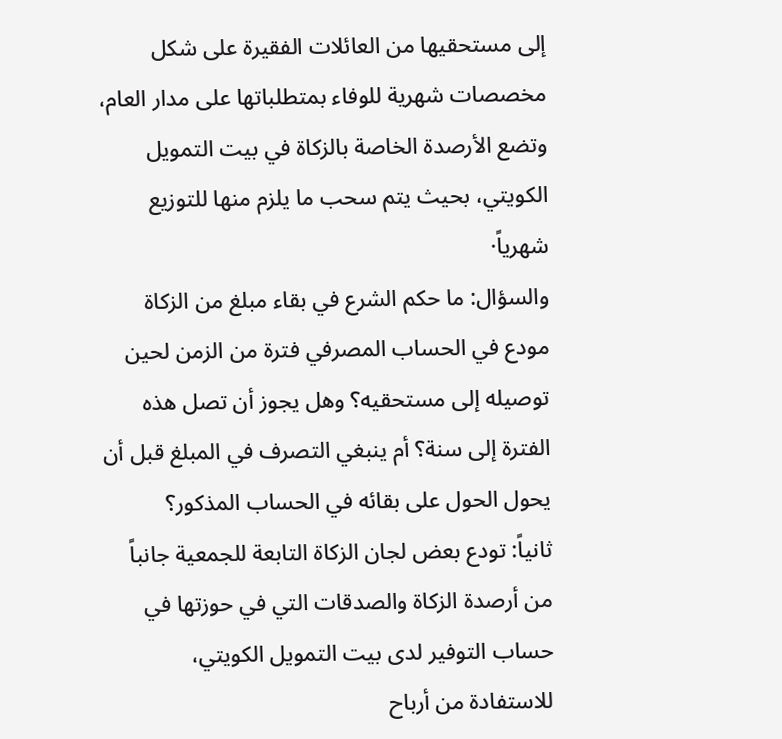إلى مستحقيها من العائلات الفقيرة على شكل مخصصات شهرية للوفاء بمتطلباتها على مدار العام، وتضع الأرصدة الخاصة بالزكاة في بيت التمويل الكويتي، بحيث يتم سحب ما يلزم منها للتوزيع شهرياً·
والسؤال: ما حكم الشرع في بقاء مبلغ من الزكاة مودع في الحساب المصرفي فترة من الزمن لحين توصيله إلى مستحقيه؟ وهل يجوز أن تصل هذه الفترة إلى سنة؟ أم ينبغي التصرف في المبلغ قبل أن يحول الحول على بقائه في الحساب المذكور؟
ثانياً: تودع بعض لجان الزكاة التابعة للجمعية جانباً من أرصدة الزكاة والصدقات التي في حوزتها في حساب التوفير لدى بيت التمويل الكويتي، للاستفادة من أرباح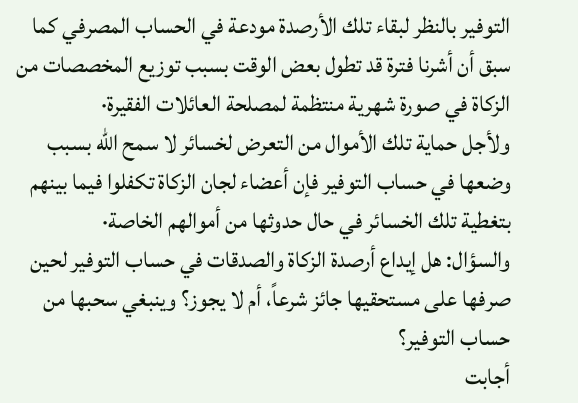التوفير بالنظر لبقاء تلك الأرصدة مودعة في الحساب المصرفي كما سبق أن أشرنا فترة قد تطول بعض الوقت بسبب توزيع المخصصات من الزكاة في صورة شهرية منتظمة لمصلحة العائلات الفقيرة·
ولأجل حماية تلك الأموال من التعرض لخسائر لا سمح الله بسبب وضعها في حساب التوفير فإن أعضاء لجان الزكاة تكفلوا فيما بينهم بتغطية تلك الخسائر في حال حدوثها من أموالهم الخاصة·
والسؤال: هل إيداع أرصدة الزكاة والصدقات في حساب التوفير لحين صرفها على مستحقيها جائز شرعاً، أم لا يجوز؟ وينبغي سحبها من حساب التوفير؟
أجابت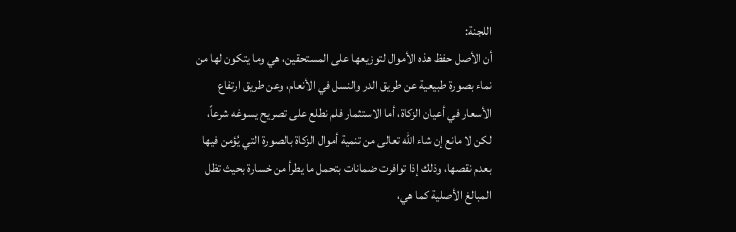اللجنة:
أن الأصل حفظ هذه الأموال لتوزيعها على المستحقين، هي وما يتكون لها من نماء بصورة طبيعية عن طريق الدر والنسل في الأنعام، وعن طريق ارتفاع الأسعار في أعيان الزكاة، أما الاستثمار فلم نطلع على تصريح يسوغه شرعاً، لكن لا مانع إن شاء الله تعالى من تنمية أموال الزكاة بالصورة التي يُؤمن فيها بعدم نقصها، وذلك إذا توافرت ضمانات بتحمل ما يطرأ من خسارة بحيث تظل المبالغ الأصلية كما هي،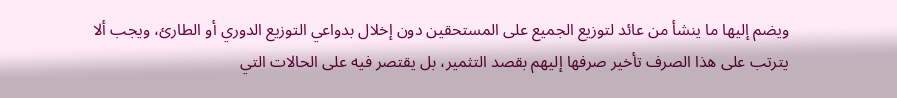ويضم إليها ما ينشأ من عائد لتوزيع الجميع على المستحقين دون إخلال بدواعي التوزيع الدوري أو الطارئ، ويجب ألا يترتب على هذا الصرف تأخير صرفها إليهم بقصد التثمير، بل يقتصر فيه على الحالات التي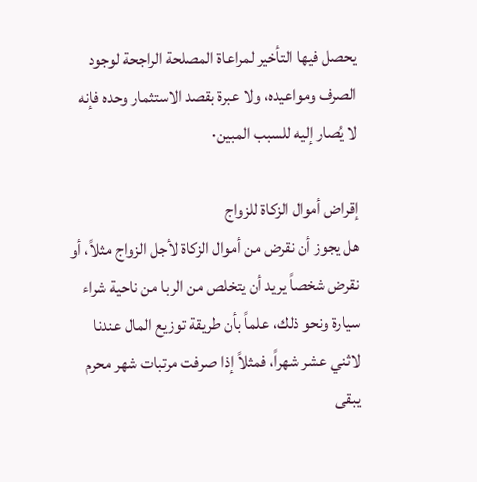يحصل فيها التأخير لمراعاة المصلحة الراجحة لوجود الصرف ومواعيده، ولا عبرة بقصد الاستثمار وحده فإنه لا يُصار إليه للسبب المبين·

إقراض أموال الزكاة للزواج
هل يجوز أن نقرض من أموال الزكاة لأجل الزواج مثلاً، أو نقرض شخصاً يريد أن يتخلص من الربا من ناحية شراء سيارة ونحو ذلك، علماً بأن طريقة توزيع المال عندنا لاثني عشر شهراً، فمثلاً إذا صرفت مرتبات شهر محرم يبقى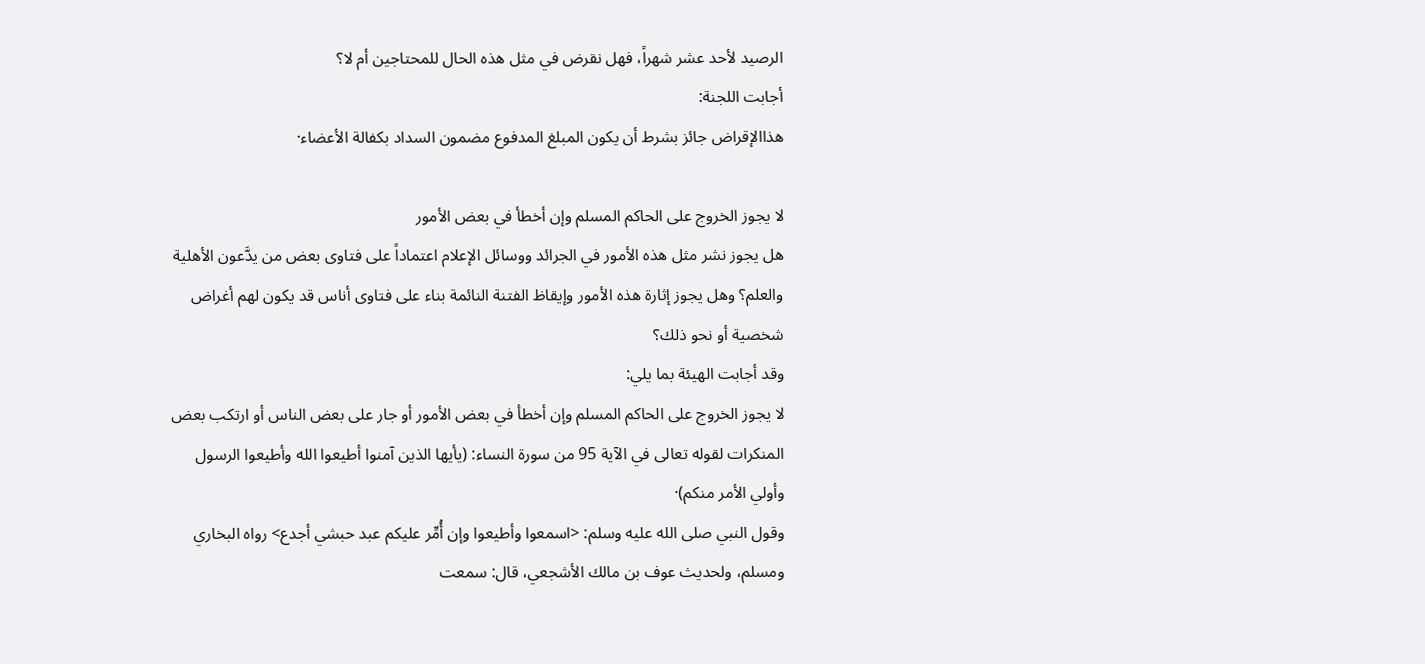الرصيد لأحد عشر شهراً، فهل نقرض في مثل هذه الحال للمحتاجين أم لا؟
أجابت اللجنة:
هذاالإقراض جائز بشرط أن يكون المبلغ المدفوع مضمون السداد بكفالة الأعضاء·

لا يجوز الخروج على الحاكم المسلم وإن أخطأ في بعض الأمور
هل يجوز نشر مثل هذه الأمور في الجرائد ووسائل الإعلام اعتماداً على فتاوى بعض من يدَّعون الأهلية والعلم؟ وهل يجوز إثارة هذه الأمور وإيقاظ الفتنة النائمة بناء على فتاوى أناس قد يكون لهم أغراض شخصية أو نحو ذلك؟
وقد أجابت الهيئة بما يلي:
لا يجوز الخروج على الحاكم المسلم وإن أخطأ في بعض الأمور أو جار على بعض الناس أو ارتكب بعض المنكرات لقوله تعالى في الآية 95 من سورة النساء: (يأيها الذين آمنوا أطيعوا الله وأطيعوا الرسول وأولي الأمر منكم)·
وقول النبي صلى الله عليه وسلم: <اسمعوا وأطيعوا وإن أُمِّر عليكم عبد حبشي أجدع> رواه البخاري ومسلم، ولحديث عوف بن مالك الأشجعي، قال: سمعت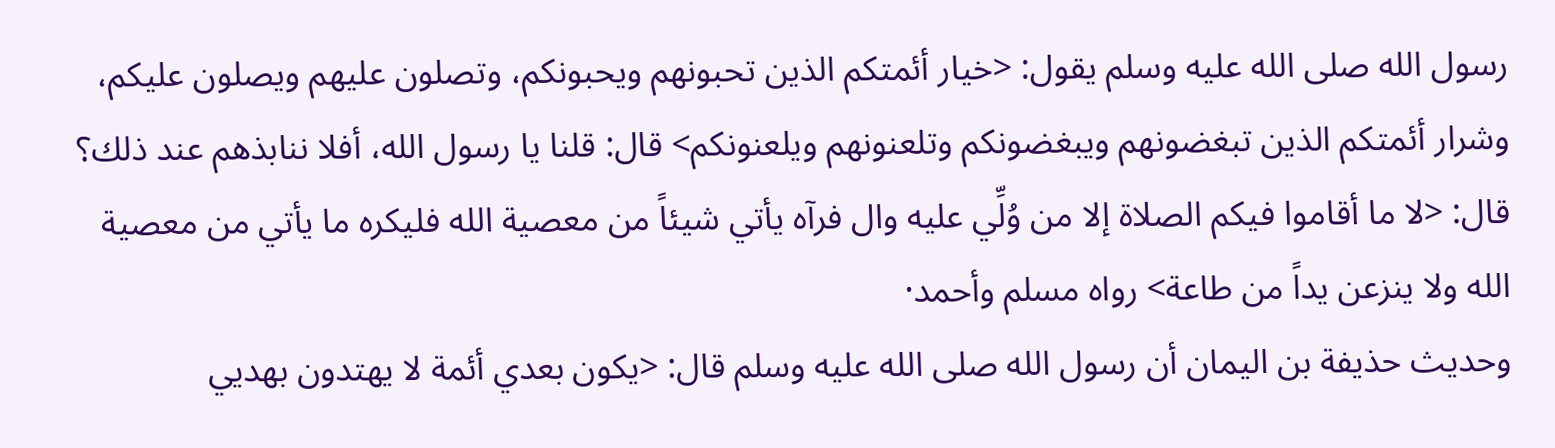رسول الله صلى الله عليه وسلم يقول: <خيار أئمتكم الذين تحبونهم ويحبونكم، وتصلون عليهم ويصلون عليكم، وشرار أئمتكم الذين تبغضونهم ويبغضونكم وتلعنونهم ويلعنونكم> قال: قلنا يا رسول الله، أفلا ننابذهم عند ذلك؟ قال: <لا ما أقاموا فيكم الصلاة إلا من وُلِّي عليه وال فرآه يأتي شيئاً من معصية الله فليكره ما يأتي من معصية الله ولا ينزعن يداً من طاعة> رواه مسلم وأحمد·
وحديث حذيفة بن اليمان أن رسول الله صلى الله عليه وسلم قال: <يكون بعدي أئمة لا يهتدون بهديي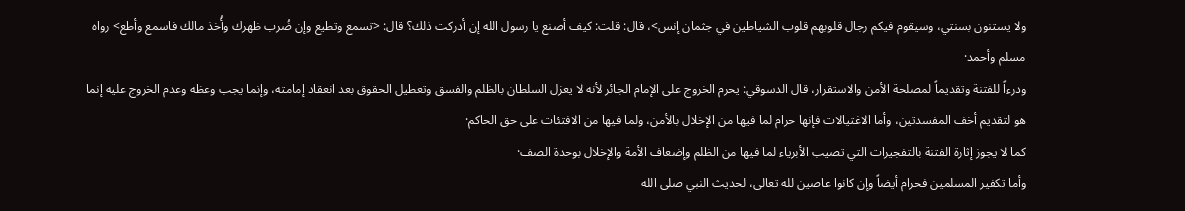ولا يستنون بسنتي، وسيقوم فيكم رجال قلوبهم قلوب الشياطين في جثمان إنس>، قال: قلت: كيف أصنع يا رسول الله إن أدركت ذلك؟ قال: <تسمع وتطيع وإن ضُرب ظهرك وأُخذ مالك فاسمع وأطع> رواه مسلم وأحمد·
ودرءاً للفتنة وتقديماً لمصلحة الأمن والاستقرار، قال الدسوقي: يحرم الخروج على الإمام الجائر لأنه لا يعزل السلطان بالظلم والفسق وتعطيل الحقوق بعد انعقاد إمامته، وإنما يجب وعظه وعدم الخروج عليه إنما هو لتقديم أخف المفسدتين، وأما الاغتيالات فإنها حرام لما فيها من الإخلال بالأمن، ولما فيها من الافتئات على حق الحاكم·
كما لا يجوز إثارة الفتنة بالتفجيرات التي تصيب الأبرياء لما فيها من الظلم وإضعاف الأمة والإخلال بوحدة الصف·
وأما تكفير المسلمين فحرام أيضاً وإن كانوا عاصين لله تعالى، لحديث النبي صلى الله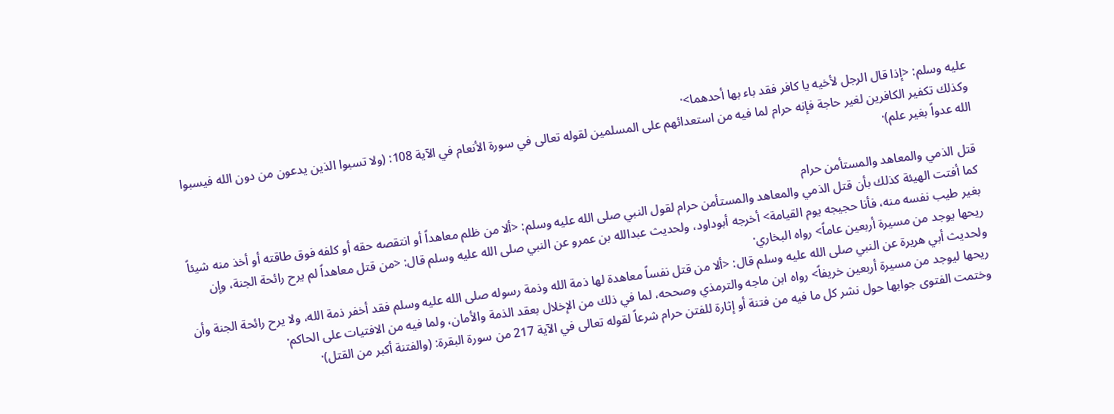عليه وسلم: <إذا قال الرجل لأخيه يا كافر فقد باء بها أحدهما>·
وكذلك تكفير الكافرين لغير حاجة فإنه حرام لما فيه من استعدائهم على المسلمين لقوله تعالى في سورة الأنعام في الآية 108: (ولا تسبوا الذين يدعون من دون الله فيسبوا الله عدواً بغير علم)·

قتل الذمي والمعاهد والمستأمن حرام
كما أفتت الهيئة كذلك بأن قتل الذمي والمعاهد والمستأمن حرام لقول النبي صلى الله عليه وسلم: <ألا من ظلم معاهداً أو انتقصه حقه أو كلفه فوق طاقته أو أخذ منه شيئاً بغير طيب نفسه منه، فأنا حجيجه يوم القيامة> أخرجه أبوداود، ولحديث عبدالله بن عمرو عن النبي صلى الله عليه وسلم قال: <من قتل معاهداً لم يرح رائحة الجنة، وإن ريحها يوجد من مسيرة أربعين عاماً> رواه البخاري·
ولحديث أبي هريرة عن النبي صلى الله عليه وسلم قال: <ألا من قتل نفساً معاهدة لها ذمة الله وذمة رسوله صلى الله عليه وسلم فقد أخفر ذمة الله، ولا يرح رائحة الجنة وأن ريحها ليوجد من مسيرة أربعين خريفاً> رواه ابن ماجه والترمذي وصححه، لما في ذلك من الإخلال بعقد الذمة والأمان، ولما فيه من الافتيات على الحاكم·
وختمت الفتوى جوابها حول نشر كل ما فيه من فتنة أو إثارة للفتن حرام شرعاً لقوله تعالى في الآية 217 من سورة البقرة: (والفتنة أكبر من القتل)·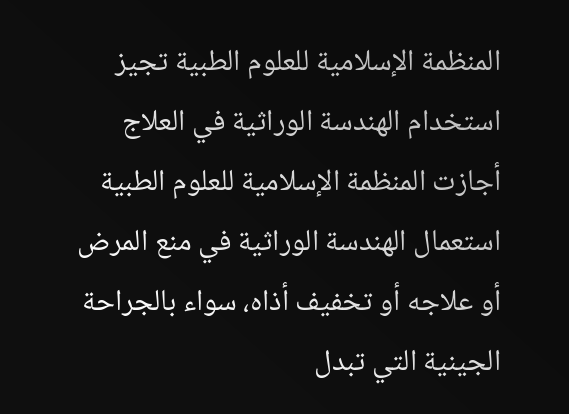المنظمة الإسلامية للعلوم الطبية تجيز استخدام الهندسة الوراثية في العلاج
أجازت المنظمة الإسلامية للعلوم الطبية استعمال الهندسة الوراثية في منع المرض أو علاجه أو تخفيف أذاه، سواء بالجراحة الجينية التي تبدل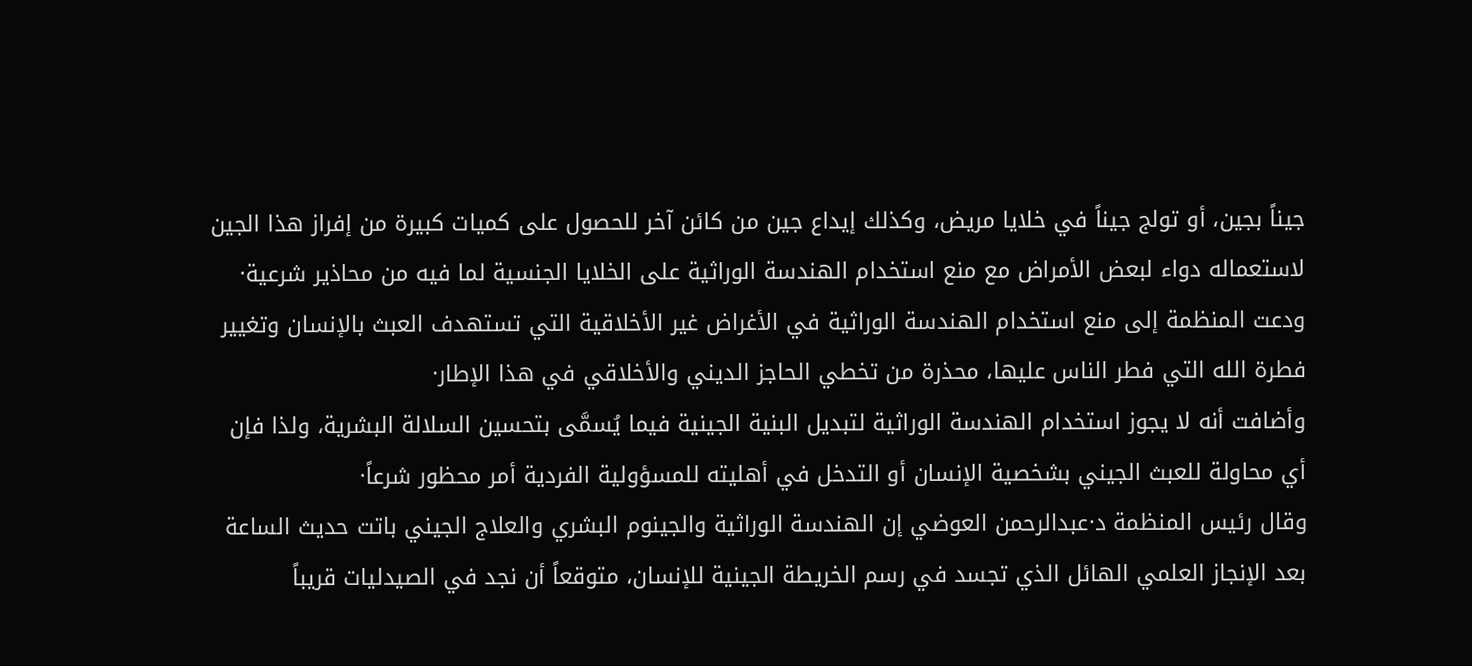جيناً بجين، أو تولج جيناً في خلايا مريض، وكذلك إيداع جين من كائن آخر للحصول على كميات كبيرة من إفراز هذا الجين لاستعماله دواء لبعض الأمراض مع منع استخدام الهندسة الوراثية على الخلايا الجنسية لما فيه من محاذير شرعية·
ودعت المنظمة إلى منع استخدام الهندسة الوراثية في الأغراض غير الأخلاقية التي تستهدف العبث بالإنسان وتغيير فطرة الله التي فطر الناس عليها، محذرة من تخطي الحاجز الديني والأخلاقي في هذا الإطار·
وأضافت أنه لا يجوز استخدام الهندسة الوراثية لتبديل البنية الجينية فيما يُسمَّى بتحسين السلالة البشرية، ولذا فإن أي محاولة للعبث الجيني بشخصية الإنسان أو التدخل في أهليته للمسؤولية الفردية أمر محظور شرعاً·
وقال رئيس المنظمة د·عبدالرحمن العوضي إن الهندسة الوراثية والجينوم البشري والعلاج الجيني باتت حديث الساعة بعد الإنجاز العلمي الهائل الذي تجسد في رسم الخريطة الجينية للإنسان، متوقعاً أن نجد في الصيدليات قريباً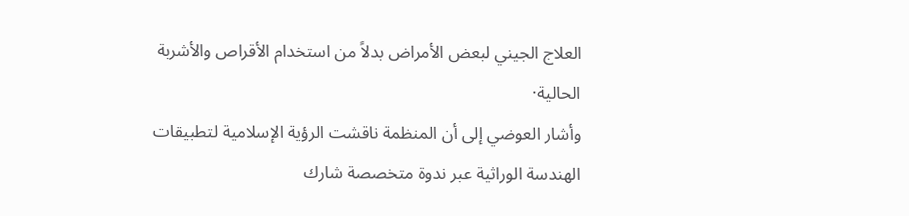العلاج الجيني لبعض الأمراض بدلاً من استخدام الأقراص والأشربة الحالية·
وأشار العوضي إلى أن المنظمة ناقشت الرؤية الإسلامية لتطبيقات الهندسة الوراثية عبر ندوة متخصصة شارك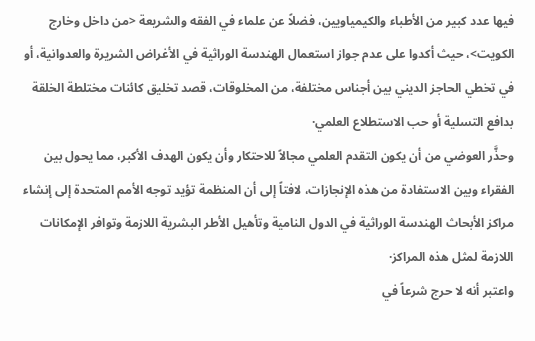فيها عدد كبير من الأطباء والكيمياويين، فضلاً عن علماء في الفقه والشريعة <من داخل وخارج الكويت>، حيث أكدوا على عدم جواز استعمال الهندسة الوراثية في الأغراض الشريرة والعدوانية، أو في تخطي الحاجز الديني بين أجناس مختلفة، من المخلوقات، قصد تخليق كائنات مختلطة الخلقة بدافع التسلية أو حب الاستطلاع العلمي·
وحذَّر العوضي من أن يكون التقدم العلمي مجالاً للاحتكار وأن يكون الهدف الأكبر، مما يحول بين الفقراء وبين الاستفادة من هذه الإنجازات، لافتاً إلى أن المنظمة تؤيد توجه الأمم المتحدة إلى إنشاء مراكز الأبحاث الهندسة الوراثية في الدول النامية وتأهيل الأطر البشرية اللازمة وتوافر الإمكانات اللازمة لمثل هذه المراكز·
واعتبر أنه لا حرج شرعاً في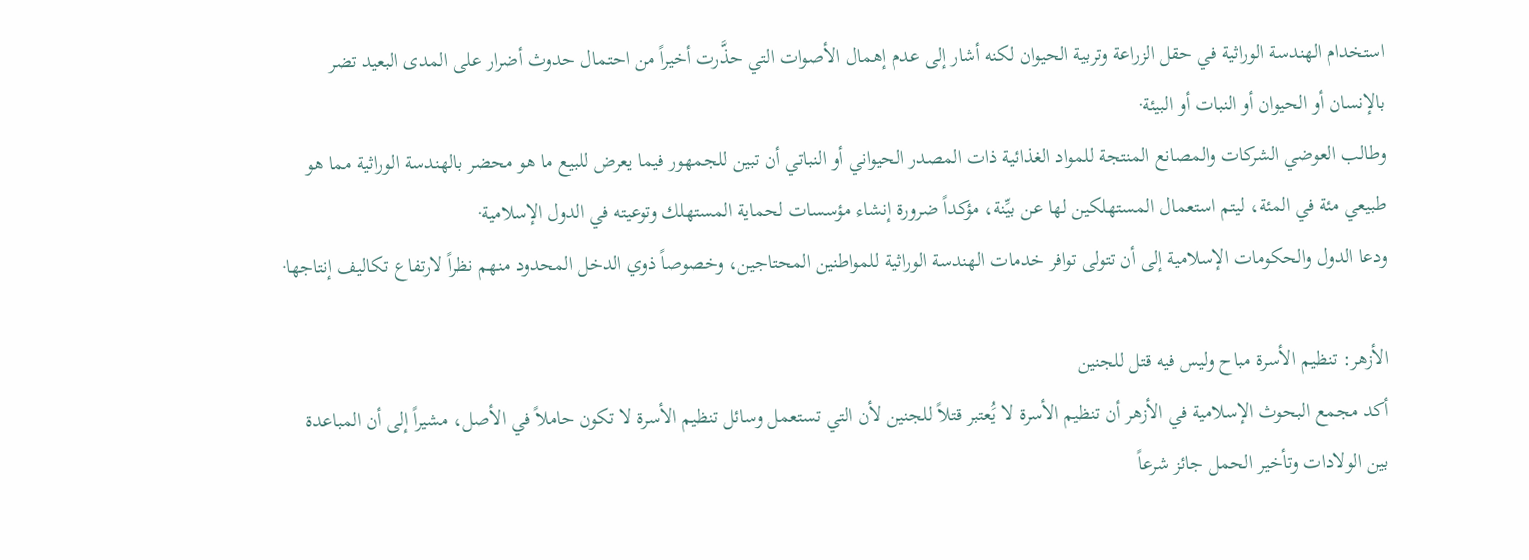استخدام الهندسة الوراثية في حقل الزراعة وتربية الحيوان لكنه أشار إلى عدم إهمال الأصوات التي حذَّرت أخيراً من احتمال حدوث أضرار على المدى البعيد تضر بالإنسان أو الحيوان أو النبات أو البيئة·
وطالب العوضي الشركات والمصانع المنتجة للمواد الغذائية ذات المصدر الحيواني أو النباتي أن تبين للجمهور فيما يعرض للبيع ما هو محضر بالهندسة الوراثية مما هو طبيعي مئة في المئة، ليتم استعمال المستهلكين لها عن بيِّنة، مؤكداً ضرورة إنشاء مؤسسات لحماية المستهلك وتوعيته في الدول الإسلامية·
ودعا الدول والحكومات الإسلامية إلى أن تتولى توافر خدمات الهندسة الوراثية للمواطنين المحتاجين، وخصوصاً ذوي الدخل المحدود منهم نظراً لارتفاع تكاليف إنتاجها·

الأزهر: تنظيم الأسرة مباح وليس فيه قتل للجنين
أكد مجمع البحوث الإسلامية في الأزهر أن تنظيم الأسرة لا يَُعتبر قتلاً للجنين لأن التي تستعمل وسائل تنظيم الأسرة لا تكون حاملاً في الأصل، مشيراً إلى أن المباعدة بين الولادات وتأخير الحمل جائز شرعاً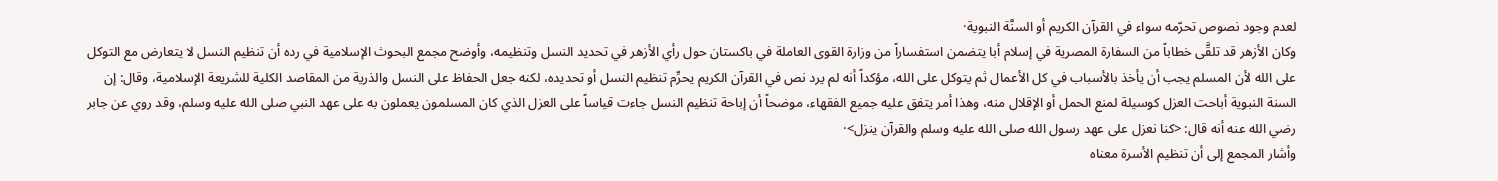لعدم وجود نصوص تحرّمه سواء في القرآن الكريم أو السنَّة النبوية·
وكان الأزهر قد تلقَّى خطاباً من السفارة المصرية في إسلام أبا يتضمن استفساراً من وزارة القوى العاملة في باكستان حول رأي الأزهر في تحديد النسل وتنظيمه، وأوضح مجمع البحوث الإسلامية في رده أن تنظيم النسل لا يتعارض مع التوكل على الله لأن المسلم يجب أن يأخذ بالأسباب في كل الأعمال ثم يتوكل على الله، مؤكداً أنه لم يرد نص في القرآن الكريم يحرِّم تنظيم النسل أو تحديده، لكنه جعل الحفاظ على النسل والذرية من المقاصد الكلية للشريعة الإسلامية، وقال: إن السنة النبوية أباحت العزل كوسيلة لمنع الحمل أو الإقلال منه، وهذا أمر يتفق عليه جميع الفقهاء، موضحاً أن إباحة تنظيم النسل جاءت قياساً على العزل الذي كان المسلمون يعملون به على عهد النبي صلى الله عليه وسلم، وقد روي عن جابر رضي الله عنه أنه قال: <كنا نعزل على عهد رسول الله صلى الله عليه وسلم والقرآن ينزل>·
وأشار المجمع إلى أن تنظيم الأسرة معناه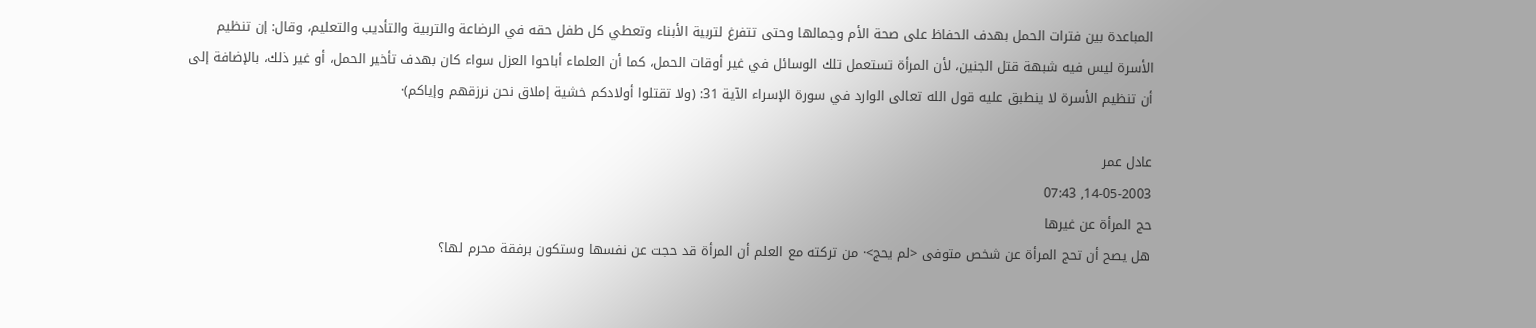المباعدة بين فترات الحمل بهدف الحفاظ على صحة الأم وجمالها وحتى تتفرغ لتربية الأبناء وتعطي كل طفل حقه في الرضاعة والتربية والتأديب والتعليم، وقال: إن تنظيم الأسرة ليس فيه شبهة قتل الجنين، لأن المرأة تستعمل تلك الوسائل في غير أوقات الحمل، كما أن العلماء أباحوا العزل سواء كان بهدف تأخير الحمل، أو غير ذلك، بالإضافة إلى أن تنظيم الأسرة لا ينطبق عليه قول الله تعالى الوارد في سورة الإسراء الآية 31: (ولا تقتلوا أولادكم خشية إملاق نحن نرزقهم وإياكم)·

عادل عمر
14-05-2003, 07:43
حج المرأة عن غيرها
هل يصح أن تحج المرأة عن شخص متوفى <لم يحج>· من تركته مع العلم أن المرأة قد حجت عن نفسها وستكون برفقة محرم لها؟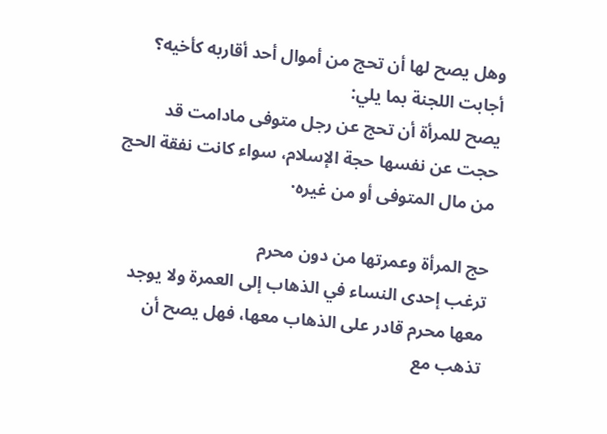وهل يصح لها أن تحج من أموال أحد أقاربه كأخيه؟
أجابت اللجنة بما يلي:
يصح للمرأة أن تحج عن رجل متوفى مادامت قد حجت عن نفسها حجة الإسلام، سواء كانت نفقة الحج من مال المتوفى أو من غيره·

حج المرأة وعمرتها من دون محرم
ترغب إحدى النساء في الذهاب إلى العمرة ولا يوجد معها محرم قادر على الذهاب معها، فهل يصح أن تذهب مع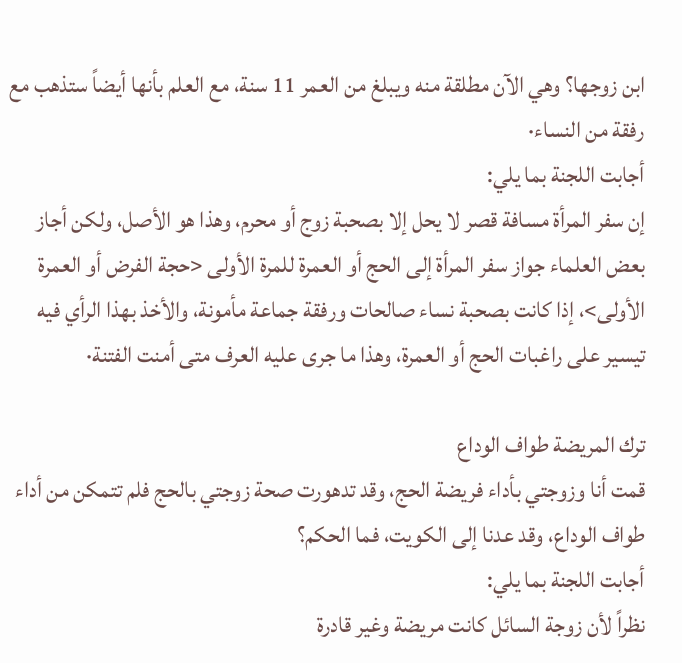ابن زوجها؟ وهي الآن مطلقة منه ويبلغ من العمر 11 سنة، مع العلم بأنها أيضاً ستذهب مع رفقة من النساء·
أجابت اللجنة بما يلي:
إن سفر المرأة مسافة قصر لا يحل إلا بصحبة زوج أو محرم، وهذا هو الأصل، ولكن أجاز بعض العلماء جواز سفر المرأة إلى الحج أو العمرة للمرة الأولى <حجة الفرض أو العمرة الأولى>، إذا كانت بصحبة نساء صالحات ورفقة جماعة مأمونة، والأخذ بهذا الرأي فيه تيسير على راغبات الحج أو العمرة، وهذا ما جرى عليه العرف متى أمنت الفتنة·

ترك المريضة طواف الوداع
قمت أنا وزوجتي بأداء فريضة الحج، وقد تدهورت صحة زوجتي بالحج فلم تتمكن من أداء طواف الوداع، وقد عدنا إلى الكويت، فما الحكم؟
أجابت اللجنة بما يلي:
نظراً لأن زوجة السائل كانت مريضة وغير قادرة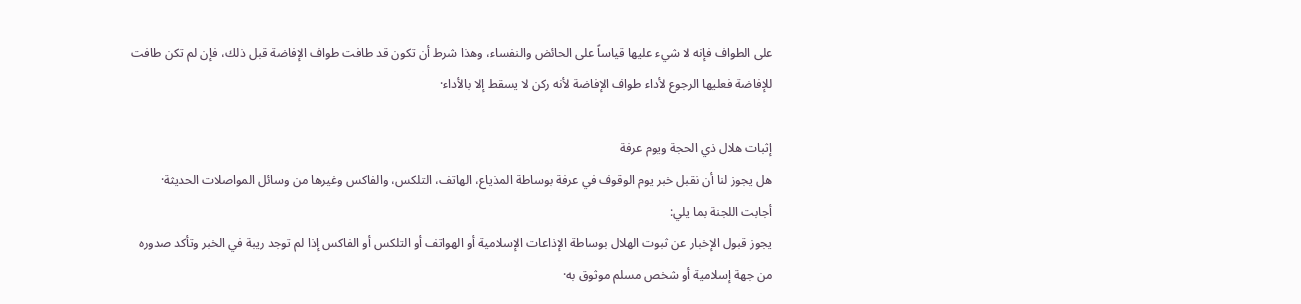على الطواف فإنه لا شيء عليها قياساً على الحائض والنفساء، وهذا شرط أن تكون قد طافت طواف الإفاضة قبل ذلك، فإن لم تكن طافت للإفاضة فعليها الرجوع لأداء طواف الإفاضة لأنه ركن لا يسقط إلا بالأداء·

إثبات هلال ذي الحجة ويوم عرفة
هل يجوز لنا أن نقبل خبر يوم الوقوف في عرفة بوساطة المذياع، الهاتف، التلكس، والفاكس وغيرها من وسائل المواصلات الحديثة·
أجابت اللجنة بما يلي:
يجوز قبول الإخبار عن ثبوت الهلال بوساطة الإذاعات الإسلامية أو الهواتف أو التلكس أو الفاكس إذا لم توجد ريبة في الخبر وتأكد صدوره من جهة إسلامية أو شخص مسلم موثوق به·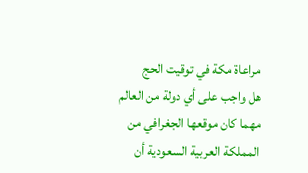مراعاة مكة في توقيت الحج
هل واجب على أي دولة من العالم مهما كان موقعها الجغرافي من المملكة العربية السعودية أن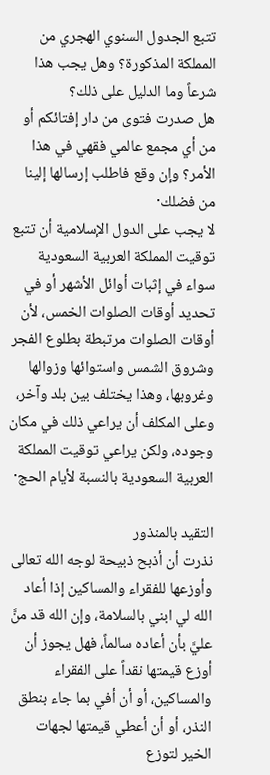تتبع الجدول السنوي الهجري من المملكة المذكورة؟ وهل يجب هذا شرعاً وما الدليل على ذلك؟
هل صدرت فتوى من دار إفتائكم أو من أي مجمع عالمي فقهي في هذا الأمر؟ وإن وقع فاطلب إرسالها إلينا من فضلك·
لا يجب على الدول الإسلامية أن تتبع توقيت المملكة العربية السعودية سواء في إثبات أوائل الأشهر أو في تحديد أوقات الصلوات الخمس، لأن أوقات الصلوات مرتبطة بطلوع الفجر وشروق الشمس واستوائها وزوالها وغروبها، وهذا يختلف بين بلد وآخر، وعلى المكلف أن يراعي ذلك في مكان وجوده، ولكن يراعي توقيت المملكة العربية السعودية بالنسبة لأيام الحج·

التقيد بالمنذور
نذرت أن أذبح ذبيحة لوجه الله تعالى وأوزعها للفقراء والمساكين إذا أعاد الله لي ابني بالسلامة، وإن الله قد منَّ عليَّ بأن أعاده سالماً، فهل يجوز أن أوزع قيمتها نقداً على الفقراء والمساكين، أو أن أفي بما جاء بنطق النذر، أو أن أعطي قيمتها لجهات الخير لتوزع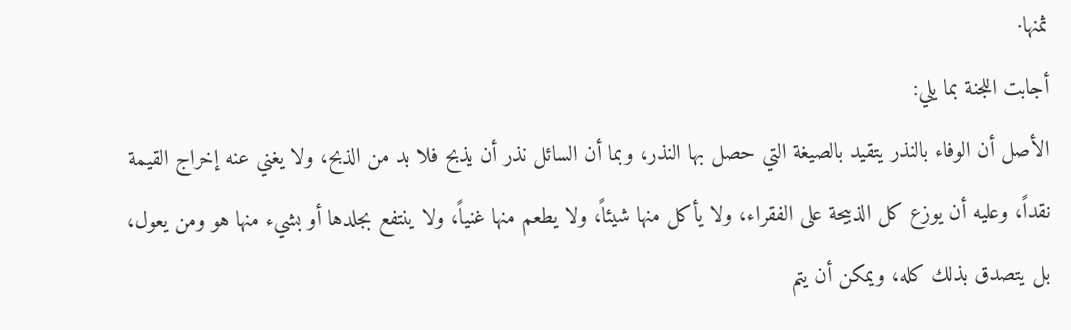ثمنها·
أجابت اللجنة بما يلي:
الأصل أن الوفاء بالنذر يتقيد بالصيغة التي حصل بها النذر، وبما أن السائل نذر أن يذبح فلا بد من الذبح، ولا يغني عنه إخراج القيمة نقداً، وعليه أن يوزع كل الذبيحة على الفقراء، ولا يأكل منها شيئاً، ولا يطعم منها غنياً، ولا ينتفع بجلدها أو بشيء منها هو ومن يعول، بل يتصدق بذلك كله، ويمكن أن يتم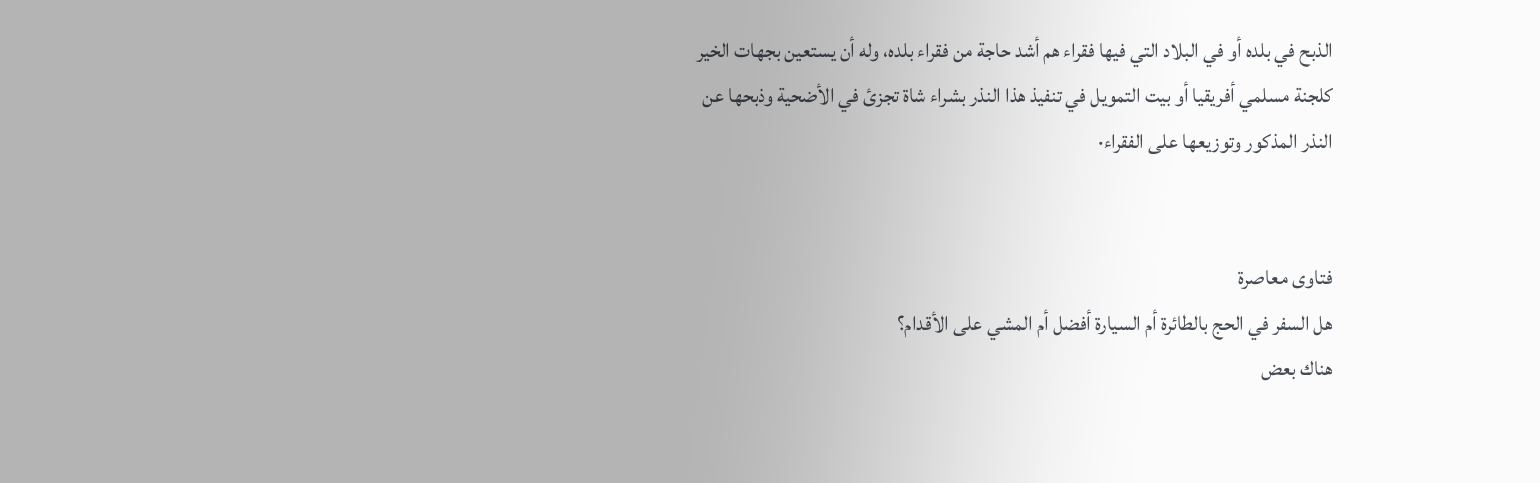الذبح في بلده أو في البلاد التي فيها فقراء هم أشد حاجة من فقراء بلده، وله أن يستعين بجهات الخير كلجنة مسلمي أفريقيا أو بيت التمويل في تنفيذ هذا النذر بشراء شاة تجزئ في الأضحية وذبحها عن النذر المذكور وتوزيعها على الفقراء·


فتاوى معاصرة
هل السفر في الحج بالطائرة أم السيارة أفضل أم المشي على الأقدام؟
هناك بعض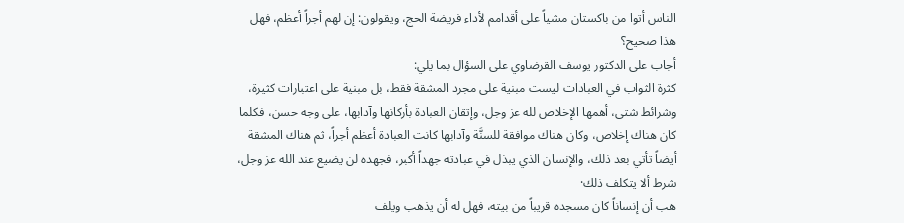الناس أتوا من باكستان مشياً على أقدامم لأداء فريضة الحج، ويقولون: إن لهم أجراً أعظم، فهل هذا صحيح؟
أجاب على الدكتور يوسف القرضاوي على السؤال بما يلي:
كثرة الثواب في العبادات ليست مبنية على مجرد المشقة فقط، بل مبنية على اعتبارات كثيرة، وشرائط شتى، أهمها الإخلاص لله عز وجل، وإتقان العبادة بأركانها وآدابها، على وجه حسن، فكلما كان هناك إخلاص، وكان هناك موافقة للسنَّة وآدابها كانت العبادة أعظم أجراً، ثم هناك المشقة أيضاً تأتي بعد ذلك، والإنسان الذي يبذل في عبادته جهداً أكبر، فجهده لن يضيع عند الله عز وجل، شرط ألا يتكلف ذلك·
هب أن إنساناً كان مسجده قريباً من بيته، فهل له أن يذهب ويلف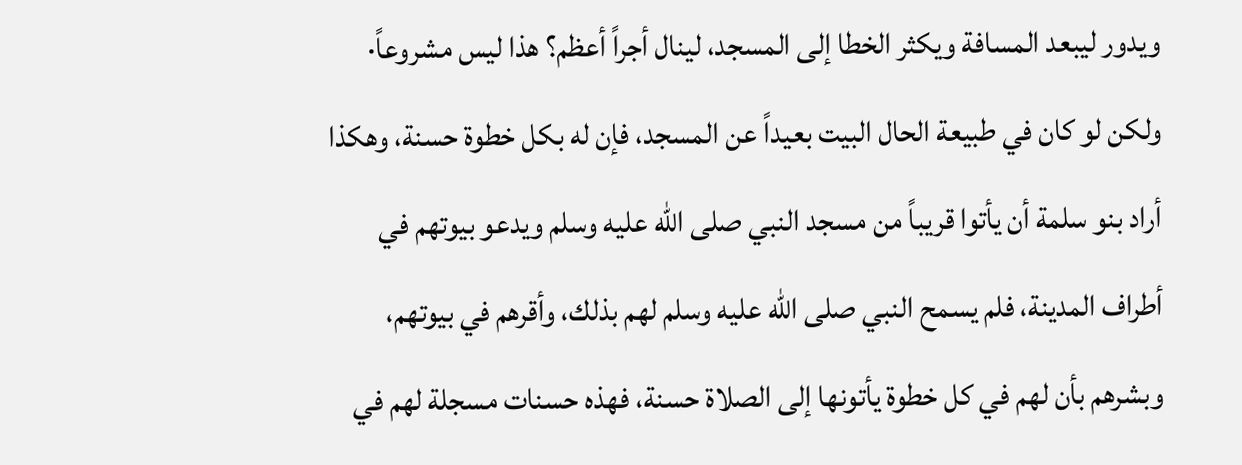ويدور ليبعد المسافة ويكثر الخطا إلى المسجد، لينال أجراً أعظم؟ هذا ليس مشروعاً·
ولكن لو كان في طبيعة الحال البيت بعيداً عن المسجد، فإن له بكل خطوة حسنة، وهكذا أراد بنو سلمة أن يأتوا قريباً من مسجد النبي صلى الله عليه وسلم ويدعو بيوتهم في أطراف المدينة، فلم يسمح النبي صلى الله عليه وسلم لهم بذلك، وأقرهم في بيوتهم، وبشرهم بأن لهم في كل خطوة يأتونها إلى الصلاة حسنة، فهذه حسنات مسجلة لهم في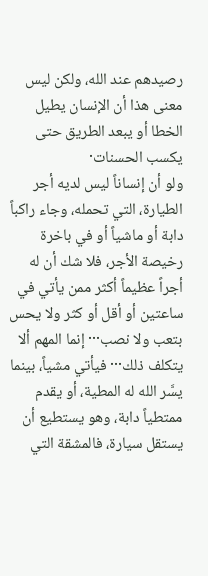رصيدهم عند الله، ولكن ليس معنى هذا أن الإنسان يطيل الخطا أو يبعد الطريق حتى يكسب الحسنات·
ولو أن إنساناً ليس لديه أجر الطيارة، التي تحمله، وجاء راكباً دابة أو ماشياً أو في باخرة رخيصة الأجر، فلا شك أن له أجراً عظيماً أكثر ممن يأتي في ساعتين أو أقل أو كثر ولا يحس بتعب ولا نصب··· إنما المهم ألا يتكلف ذلك··· فيأتي مشياً، بينما يسَّر الله له المطية، أو يقدم ممتطياً دابة، وهو يستطيع أن يستقل سيارة، فالمشقة التي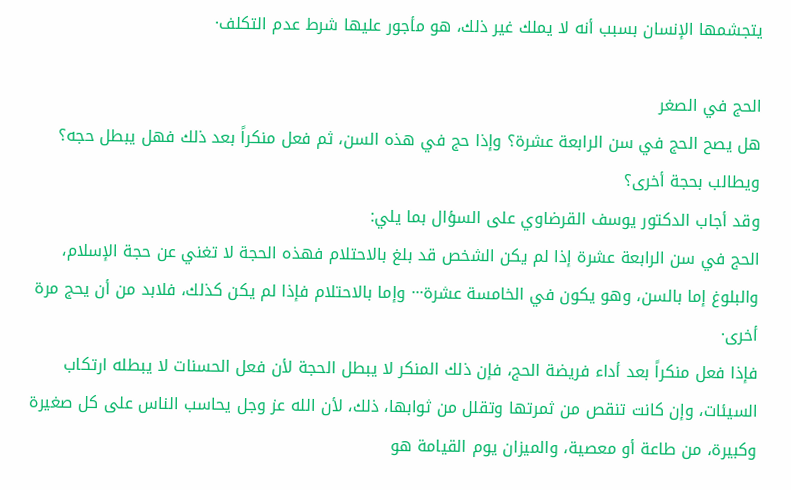يتجشمها الإنسان بسبب أنه لا يملك غير ذلك، هو مأجور عليها شرط عدم التكلف·

الحج في الصغر
هل يصح الحج في سن الرابعة عشرة؟ وإذا حج في هذه السن، ثم فعل منكراً بعد ذلك فهل يبطل حجه؟ ويطالب بحجة أخرى؟
وقد أجاب الدكتور يوسف القرضاوي على السؤال بما يلي:
الحج في سن الرابعة عشرة إذا لم يكن الشخص قد بلغ بالاحتلام فهذه الحجة لا تغني عن حجة الإسلام، والبلوغ إما بالسن، وهو يكون في الخامسة عشرة··· وإما بالاحتلام فإذا لم يكن كذلك، فلابد من أن يحج مرة أخرى·
فإذا فعل منكراً بعد أداء فريضة الحج، فإن ذلك المنكر لا يبطل الحجة لأن فعل الحسنات لا يبطله ارتكاب السيئات، وإن كانت تنقص من ثمرتها وتقلل من ثوابها، ذلك، لأن الله عز وجل يحاسب الناس على كل صغيرة وكبيرة، من طاعة أو معصية، والميزان يوم القيامة هو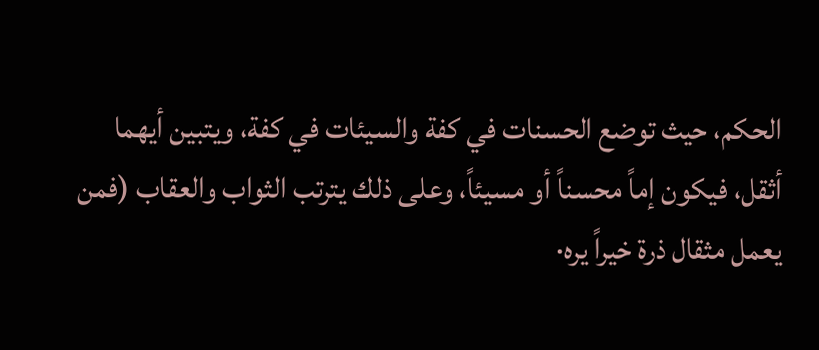الحكم، حيث توضع الحسنات في كفة والسيئات في كفة، ويتبين أيهما أثقل، فيكون إماً محسناً أو مسيئاً، وعلى ذلك يترتب الثواب والعقاب (فمن يعمل مثقال ذرة خيراً يره·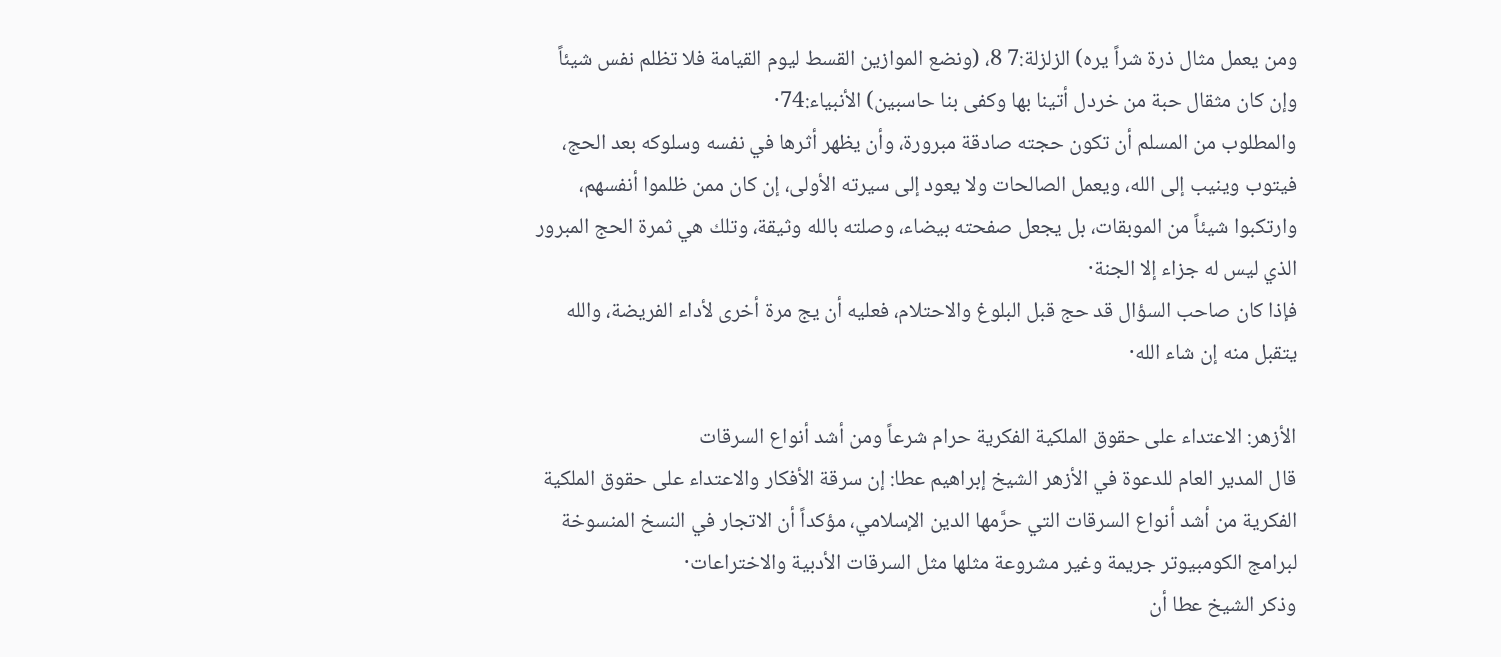ومن يعمل مثال ذرة شراً يره) الزلزلة:7 8، (ونضع الموازين القسط ليوم القيامة فلا تظلم نفس شيئاً وإن كان مثقال حبة من خردل أتينا بها وكفى بنا حاسبين) الأنبياء:74·
والمطلوب من المسلم أن تكون حجته صادقة مبرورة، وأن يظهر أثرها في نفسه وسلوكه بعد الحج، فيتوب وينيب إلى الله، ويعمل الصالحات ولا يعود إلى سيرته الأولى، إن كان ممن ظلموا أنفسهم، وارتكبوا شيئاً من الموبقات، بل يجعل صفحته بيضاء، وصلته بالله وثيقة، وتلك هي ثمرة الحج المبرور الذي ليس له جزاء إلا الجنة·
فإذا كان صاحب السؤال قد حج قبل البلوغ والاحتلام، فعليه أن يج مرة أخرى لأداء الفريضة، والله يتقبل منه إن شاء الله·

الأزهر: الاعتداء على حقوق الملكية الفكرية حرام شرعاً ومن أشد أنواع السرقات
قال المدير العام للدعوة في الأزهر الشيخ إبراهيم عطا: إن سرقة الأفكار والاعتداء على حقوق الملكية الفكرية من أشد أنواع السرقات التي حرَّمها الدين الإسلامي، مؤكداً أن الاتجار في النسخ المنسوخة لبرامج الكومبيوتر جريمة وغير مشروعة مثلها مثل السرقات الأدبية والاختراعات·
وذكر الشيخ عطا أن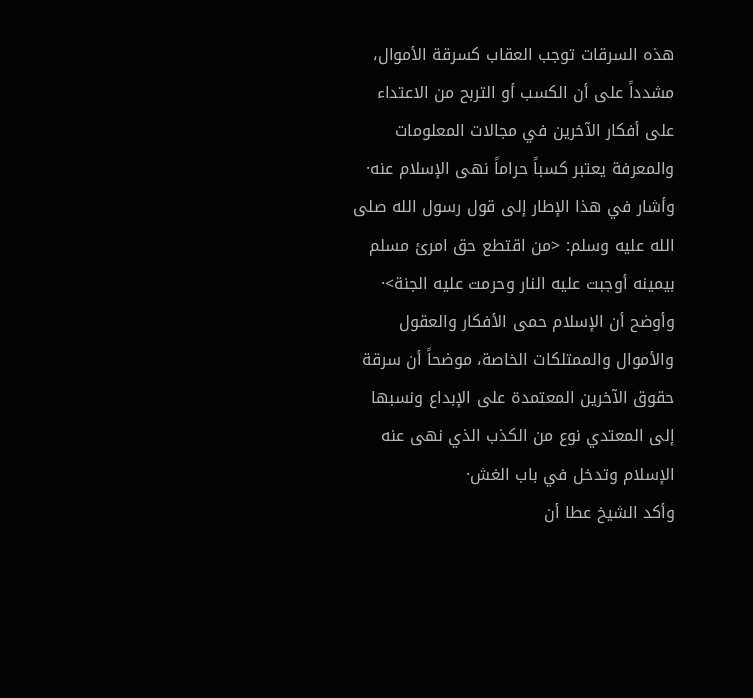هذه السرقات توجب العقاب كسرقة الأموال، مشدداً على أن الكسب أو التربح من الاعتداء على أفكار الآخرين في مجالات المعلومات والمعرفة يعتبر كسباً حراماً نهى الإسلام عنه·
وأشار في هذا الإطار إلى قول رسول الله صلى الله عليه وسلم: <من اقتطع حق امرئ مسلم بيمينه أوجبت عليه النار وحرمت عليه الجنة>·
وأوضح أن الإسلام حمى الأفكار والعقول والأموال والممتلكات الخاصة، موضحاً أن سرقة حقوق الآخرين المعتمدة على الإبداع ونسبها إلى المعتدي نوع من الكذب الذي نهى عنه الإسلام وتدخل في باب الغش·
وأكد الشيخ عطا أن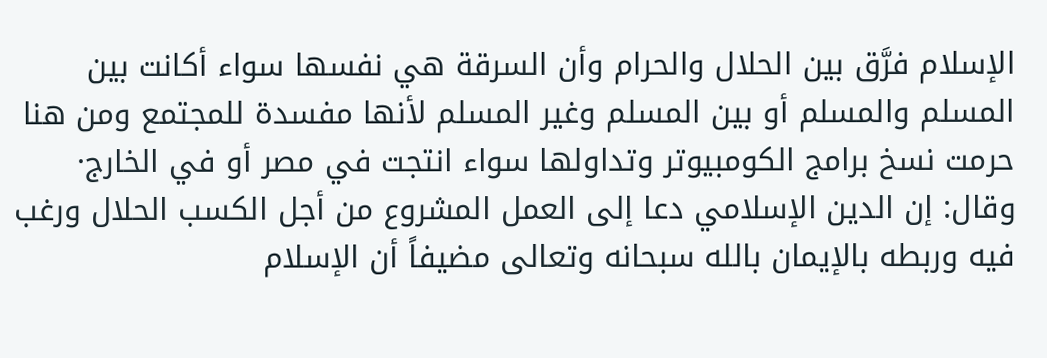الإسلام فرَّق بين الحلال والحرام وأن السرقة هي نفسها سواء أكانت بين المسلم والمسلم أو بين المسلم وغير المسلم لأنها مفسدة للمجتمع ومن هنا حرمت نسخ برامج الكومبيوتر وتداولها سواء انتجت في مصر أو في الخارج·
وقال: إن الدين الإسلامي دعا إلى العمل المشروع من أجل الكسب الحلال ورغب فيه وربطه بالإيمان بالله سبحانه وتعالى مضيفاً أن الإسلام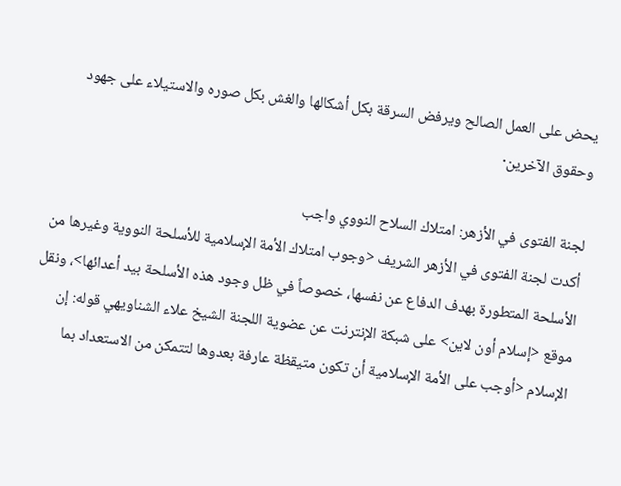يحض على العمل الصالح ويرفض السرقة بكل أشكالها والغش بكل صوره والاستيلاء على جهود وحقوق الآخرين·

لجنة الفتوى في الأزهر: امتلاك السلاح النووي واجب
أكدت لجنة الفتوى في الأزهر الشريف <وجوب امتلاك الأمة الإسلامية للأسلحة النووية وغيرها من الأسلحة المتطورة بهدف الدفاع عن نفسها، خصوصاً في ظل وجود هذه الأسلحة بيد أعدائها>، ونقل موقع <إسلام أون لاين> على شبكة الإنترنت عن عضوية اللجنة الشيخ علاء الشناويهي قوله: إن الإسلام <أوجب على الأمة الإسلامية أن تكون متيقظة عارفة بعدوها لتتمكن من الاستعداد بما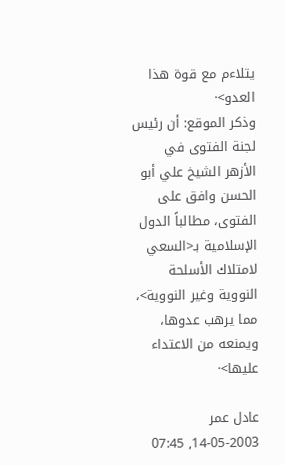يتلاءم مع قوة هذا العدو>·
وذكر الموقع: أن رئيس لجنة الفتوى في الأزهر الشيخ علي أبو الحسن وافق على الفتوى، مطالباً الدول الإسلامية بـ<السعي لامتلاك الأسلحة النووية وغير النووية>، مما يرهب عدوها، ويمنعه من الاعتداء عليها>·

عادل عمر
14-05-2003, 07:45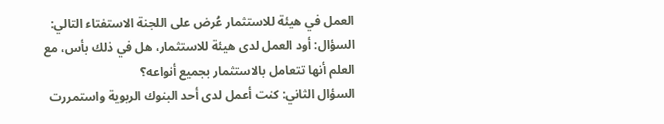العمل في هيئة للاستثمار عُرض على اللجنة الاستفتاء التالي:
السؤال: أود العمل لدى هيئة للاستثمار، هل في ذلك بأس، مع العلم أنها تتعامل بالاستثمار بجميع أنواعه؟
السؤال الثاني: كنت أعمل لدى أحد البنوك الربوية واستمررت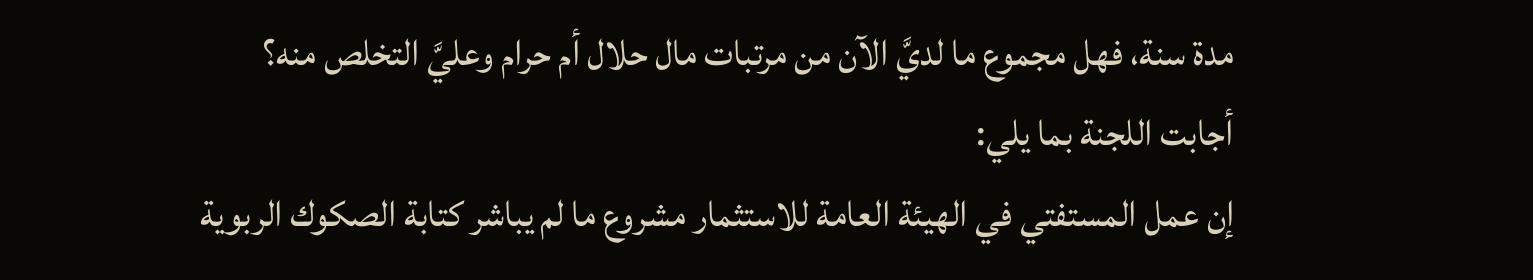مدة سنة، فهل مجموع ما لديَّ الآن من مرتبات مال حلال أم حرام وعليَّ التخلص منه؟
أجابت اللجنة بما يلي:
إن عمل المستفتي في الهيئة العامة للاستثمار مشروع ما لم يباشر كتابة الصكوك الربوية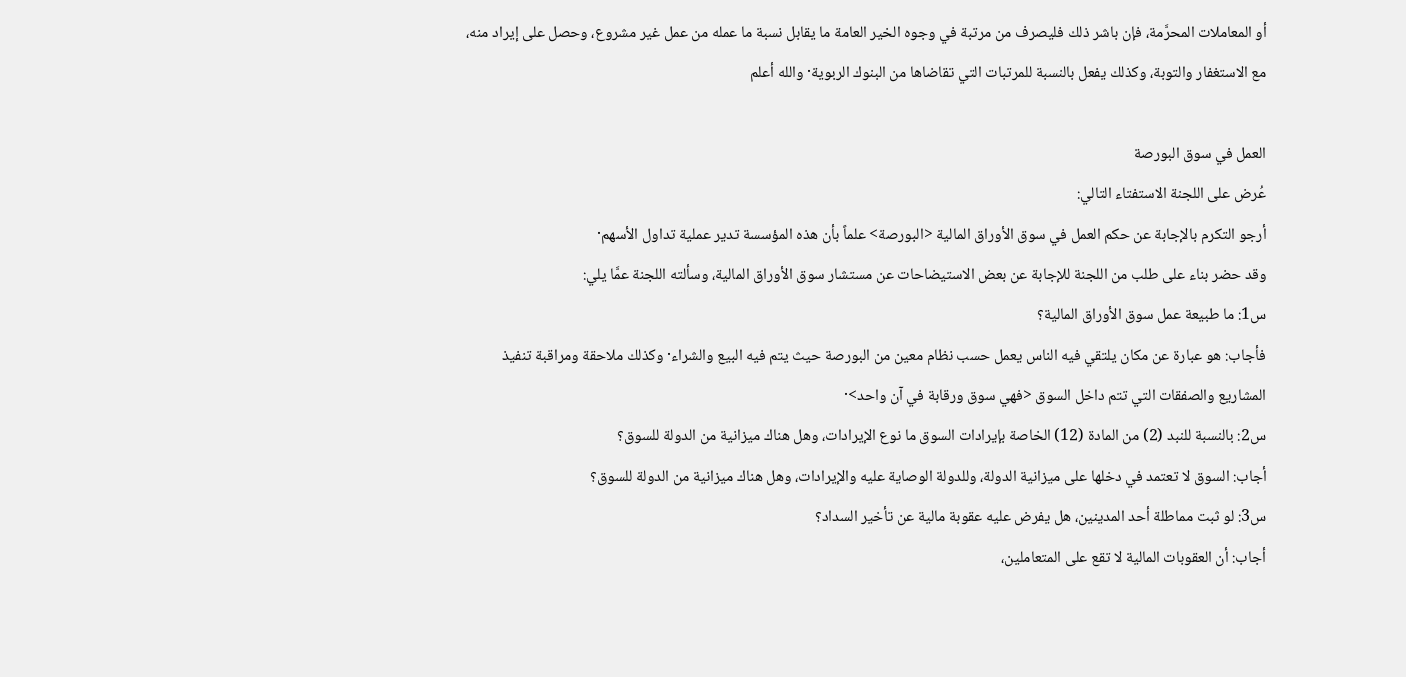أو المعاملات المحرَّمة، فإن باشر ذلك فليصرف من مرتبة في وجوه الخير العامة ما يقابل نسبة ما عمله من عمل غير مشروع، وحصل على إيراد منه، مع الاستغفار والتوبة، وكذلك يفعل بالنسبة للمرتبات التي تقاضاها من البنوك الربوية· والله أعلم

العمل في سوق البورصة
عُرض على اللجنة الاستفتاء التالي:
أرجو التكرم بالإجابة عن حكم العمل في سوق الأوراق المالية <البورصة> علماً بأن هذه المؤسسة تدير عملية تداول الأسهم·
وقد حضر بناء على طلب من اللجنة للإجابة عن بعض الاستيضاحات عن مستشار سوق الأوراق المالية، وسألته اللجنة عمَّا يلي:
س1: ما طبيعة عمل سوق الأوراق المالية؟
فأجاب: هو عبارة عن مكان يلتقي فيه الناس يعمل حسب نظام معين من البورصة حيث يتم فيه البيع والشراء· وكذلك ملاحقة ومراقبة تنفيذ المشاريع والصفقات التي تتم داخل السوق <فهي سوق ورقابة في آن واحد>·
س2: بالنسبة للنبد (2) من المادة (12) الخاصة بإيرادات السوق ما نوع الإيرادات، وهل هناك ميزانية من الدولة للسوق؟
أجاب: السوق لا تعتمد في دخلها على ميزانية الدولة، وللدولة الوصاية عليه والإيرادات، وهل هناك ميزانية من الدولة للسوق؟
س3: لو ثبت مماطلة أحد المدينين، هل يفرض عليه عقوبة مالية عن تأخير السداد؟
أجاب: أن العقوبات المالية لا تقع على المتعاملين،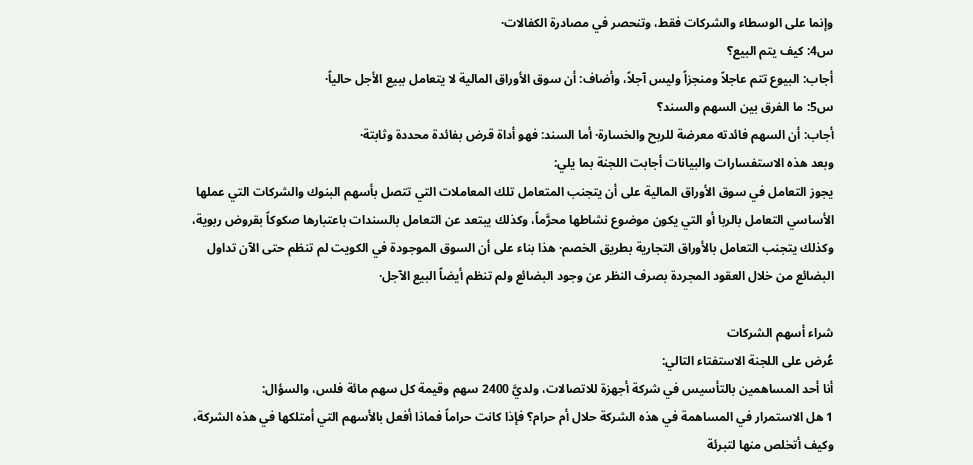وإنما على الوسطاء والشركات فقط، وتنحصر في مصادرة الكفالات·
س4: كيف يتم البيع؟
أجاب: البيوع تتم عاجلاً ومنجزاً وليس آجلاً، وأضاف: أن سوق الأوراق المالية لا يتعامل ببيع الأجل حالياً·
س5: ما الفرق بين السهم والسند؟
أجاب: أن السهم فائدته معرضة للربح والخسارة· أما السند: فهو أداة قرض بفائدة محددة وثابتة·
وبعد هذه الاستفسارات والبيانات أجابت اللجنة بما يلي:
يجوز التعامل في سوق الأوراق المالية على أن يتجنب المتعامل تلك المعاملات التي تتصل بأسهم البنوك والشركات التي عملها الأساسي التعامل بالربا أو التي يكون موضوع نشاطها محرَّماً، وكذلك يبتعد عن التعامل بالسندات باعتبارها صكوكاً بقروض ربوية، وكذلك يتجنب التعامل بالأوراق التجارية بطريق الخصم· هذا بناء على أن السوق الموجودة في الكويت لم تنظم حتى الآن تداول البضائع من خلال العقود المجردة بصرف النظر عن وجود البضائع ولم تنظم أيضاً البيع الآجل·

شراء أسهم الشركات
عُرض على اللجنة الاستفتاء التالي:
أنا أحد المساهمين بالتأسيس في شركة أجهزة للاتصالات، ولديَّ 2400 سهم وقيمة كل سهم مائة فلس، والسؤال:
1 هل الاستمرار في المساهمة في هذه الشركة حلال أم حرام؟ فإذا كانت حراماً فماذا أفعل بالأسهم التي أمتلكها في هذه الشركة، وكيف أتخلص منها لتبرئة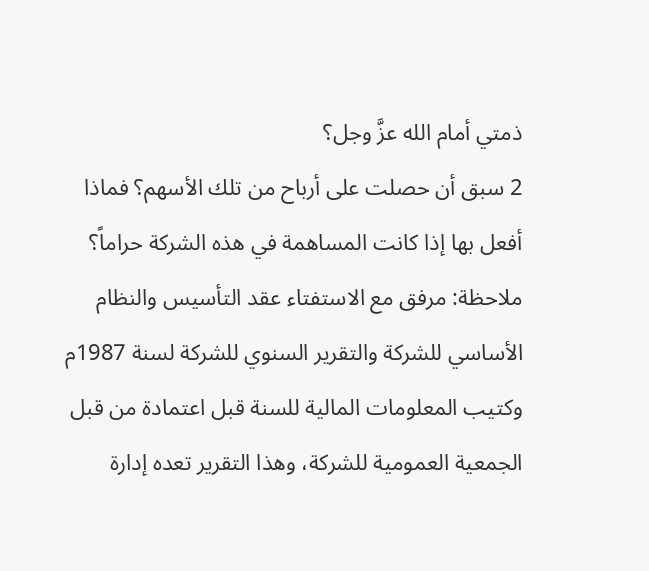ذمتي أمام الله عزَّ وجل؟
2 سبق أن حصلت على أرباح من تلك الأسهم؟ فماذا أفعل بها إذا كانت المساهمة في هذه الشركة حراماً؟
ملاحظة: مرفق مع الاستفتاء عقد التأسيس والنظام الأساسي للشركة والتقرير السنوي للشركة لسنة 1987م وكتيب المعلومات المالية للسنة قبل اعتمادة من قبل الجمعية العمومية للشركة، وهذا التقرير تعده إدارة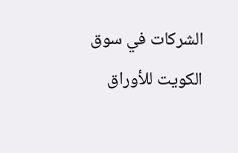الشركات في سوق الكويت للأوراق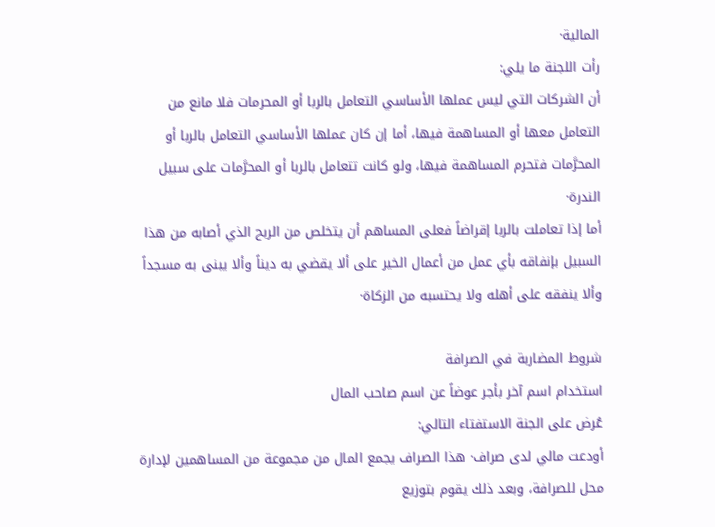المالية·
رأت اللجنة ما يلي:
أن الشركات التي ليس عملها الأساسي التعامل بالربا أو المحرمات فلا مانع من التعامل معها أو المساهمة فيها، أما إن كان عملها الأساسي التعامل بالربا أو المحرَّمات فتحرم المساهمة فيها، ولو كانت تتعامل بالربا أو المحرَّمات على سبيل الندرة·
أما إذا تعاملت بالربا إقراضاً فعلى المساهم أن يتخلص من الربح الذي أصابه من هذا السبيل بإنفاقه بأي عمل من أعمال الخير على ألا يقضي به ديناً وألا يبنى به مسجداً وألا ينفقه على أهله ولا يحتسبه من الزكاة·

شروط المضاربة في الصرافة
استخدام اسم آخر بأجر عوضاً عن اسم صاحب المال
عُرض على الجنة الاستفتاء التالي:
أودعت مالي لدى صراف· هذا الصراف يجمع المال من مجموعة من المساهمين لإدارة محل للصرافة، وبعد ذلك يقوم بتوزيع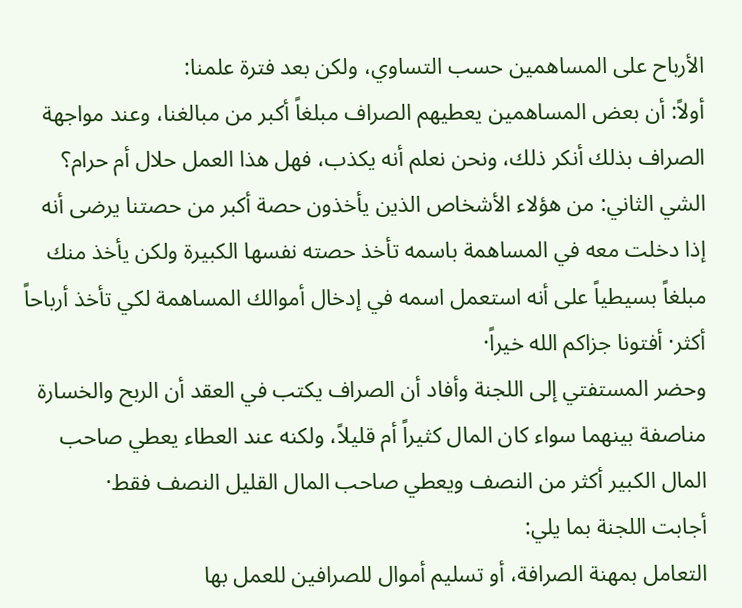الأرباح على المساهمين حسب التساوي، ولكن بعد فترة علمنا:
أولاً: أن بعض المساهمين يعطيهم الصراف مبلغاً أكبر من مبالغنا، وعند مواجهة الصراف بذلك أنكر ذلك، ونحن نعلم أنه يكذب، فهل هذا العمل حلال أم حرام؟
الشي الثاني: من هؤلاء الأشخاص الذين يأخذون حصة أكبر من حصتنا يرضى أنه إذا دخلت معه في المساهمة باسمه تأخذ حصته نفسها الكبيرة ولكن يأخذ منك مبلغاً بسيطياً على أنه استعمل اسمه في إدخال أموالك المساهمة لكي تأخذ أرباحاً أكثر· أفتونا جزاكم الله خيراً·
وحضر المستفتي إلى اللجنة وأفاد أن الصراف يكتب في العقد أن الربح والخسارة مناصفة بينهما سواء كان المال كثيراً أم قليلاً، ولكنه عند العطاء يعطي صاحب المال الكبير أكثر من النصف ويعطي صاحب المال القليل النصف فقط·
أجابت اللجنة بما يلي:
التعامل بمهنة الصرافة، أو تسليم أموال للصرافين للعمل بها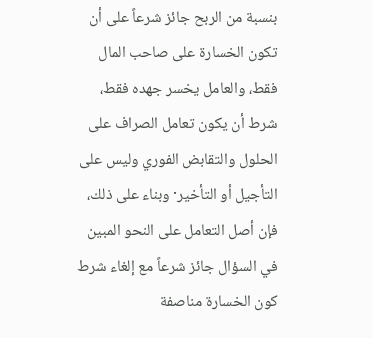بنسبة من الربح جائز شرعاً على أن تكون الخسارة على صاحب المال فقط، والعامل يخسر جهده فقط، شرط أن يكون تعامل الصراف على الحلول والتقابض الفوري وليس على التأجيل أو التأخير· وبناء على ذلك، فإن أصل التعامل على النحو المبين في السؤال جائز شرعاً مع إلغاء شرط كون الخسارة مناصفة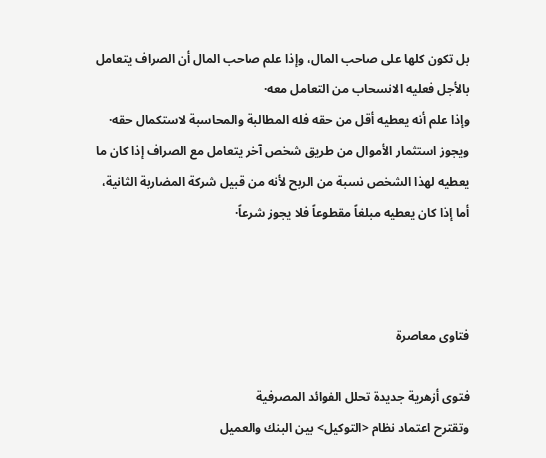بل تكون كلها على صاحب المال، وإذا علم صاحب المال أن الصراف يتعامل بالأجل فعليه الانسحاب من التعامل معه·
وإذا علم أنه يعطيه أقل من حقه فله المطالبة والمحاسبة لاستكمال حقه·
ويجوز استثمار الأموال من طريق شخص آخر يتعامل مع الصراف إذا كان ما يعطيه لهذا الشخص نسبة من الربح لأنه من قبيل شركة المضاربة الثانية، أما إذا كان يعطيه مبلغاً مقطوعاً فلا يجوز شرعاً·



فتاوى معاصرة

فتوى أزهرية جديدة تحلل الفوائد المصرفية
وتقترح اعتماد نظام <التوكيل> بين البنك والعميل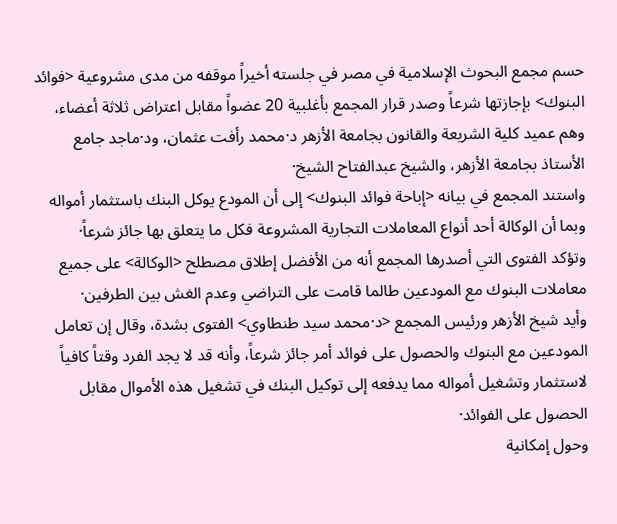حسم مجمع البحوث الإسلامية في مصر في جلسته أخيراً موقفه من مدى مشروعية <فوائد البنوك> بإجازتها شرعاً وصدر قرار المجمع بأغلبية 20 عضواً مقابل اعتراض ثلاثة أعضاء، وهم عميد كلية الشريعة والقانون بجامعة الأزهر د·محمد رأفت عثمان، ود·ماجد جامع الأستاذ بجامعة الأزهر، والشيخ عبدالفتاح الشيخ·
واستند المجمع في بيانه <إباحة فوائد البنوك> إلى أن المودع يوكل البنك باستثمار أمواله وبما أن الوكالة أحد أنواع المعاملات التجارية المشروعة فكل ما يتعلق بها جائز شرعاً·
وتؤكد الفتوى التي أصدرها المجمع أنه من الأفضل إطلاق مصطلح <الوكالة> على جميع معاملات البنوك مع المودعين طالما قامت على التراضي وعدم الغش بين الطرفين·
وأيد شيخ الأزهر ورئيس المجمع <د·محمد سيد طنطاوي> الفتوى بشدة، وقال إن تعامل المودعين مع البنوك والحصول على فوائد أمر جائز شرعاً، وأنه قد لا يجد الفرد وقتاً كافياً لاستثمار وتشغيل أمواله مما يدفعه إلى توكيل البنك في تشغيل هذه الأموال مقابل الحصول على الفوائد·
وحول إمكانية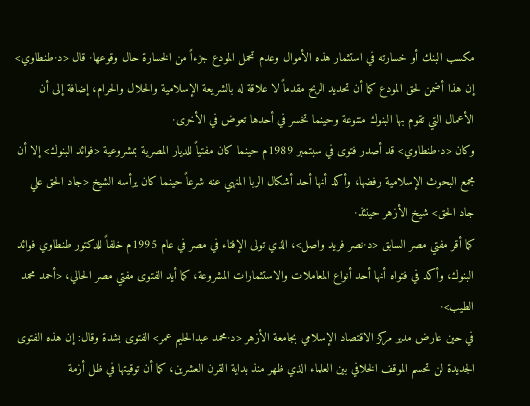مكسب البنك أو خسارته في استثمار هذه الأموال وعدم تحمل المودع جزءاً من الخسارة حال وقوعها· قال <د·طنطاوي> إن هذا أضمن لحق المودع كما أن تحديد الربح مقدماً لا علاقة له بالشريعة الإسلامية والحلال والحرام، إضافة إلى أن الأعمال التي تقوم بها البنوك متنوعة وحينما تخسر في أحدها تعوض في الأخرى·
وكان <د·طنطاوي> قد أصدر فتوى في سبتمبر 1989م حينما كان مفتياً للديار المصرية بمشروعية <فوائد البنوك> إلا أن مجمع البحوث الإسلامية رفضها، وأكد أنها أحد أشكال الربا المنهي عنه شرعاً حينما كان يرأسه الشيخ <جاد الحق علي جاد الحق> شيخ الأزهر حينئذ·
كما أقر مفتي مصر السابق <د·نصر فريد واصل>، الذي تولى الإفتاء في مصر في عام 1995م خلفاً للدكتور طنطاوي فوائد البنوك، وأكد في فتواه أنها أحد أنواع المعاملات والاستثمارات المشروعة، كما أيد الفتوى مفتي مصر الحالي، <أحمد محمد الطيب>·
في حين عارض مدير مركز الاقتصاد الإسلامي بجامعة الأزهر <د·محمد عبدالحليم عمر> الفتوى بشدة وقال: إن هذه الفتوى الجديدة لن تحسم الموقف الخلافي بين العلماء الذي ظهر منذ بداية القرن العشرين، كما أن توقيتها في ظل أزمة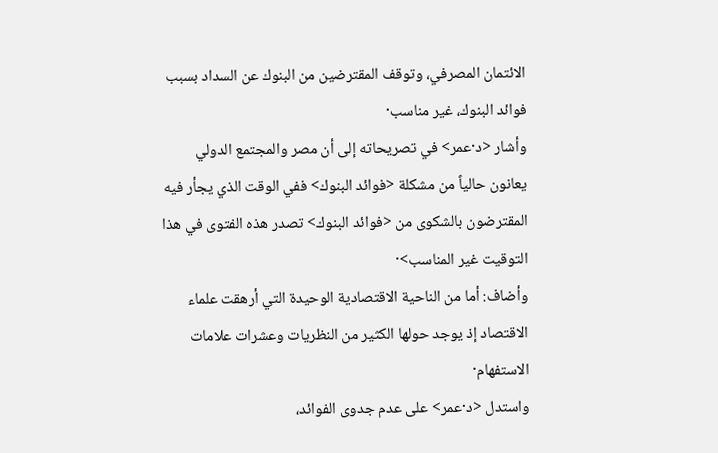الائتمان المصرفي، وتوقف المقترضين من البنوك عن السداد بسبب فوائد البنوك، غير مناسب·
وأشار <د·عمر> في تصريحاته إلى أن مصر والمجتمع الدولي يعانون حالياً من مشكلة <فوائد البنوك> ففي الوقت الذي يجأر فيه المقترضون بالشكوى من <فوائد البنوك> تصدر هذه الفتوى في هذا التوقيت غير المناسب>·
وأضاف: أما من الناحية الاقتصادية الوحيدة التي أرهقت علماء الاقتصاد إذ يوجد حولها الكثير من النظريات وعشرات علامات الاستفهام·
واستدل <د·عمر> على عدم جدوى الفوائد،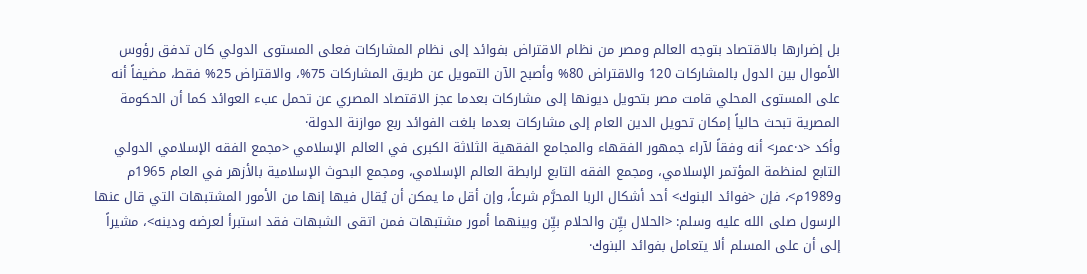بل إضرارها بالاقتصاد بتوجه العالم ومصر من نظام الاقتراض بفوائد إلى نظام المشاركات فعلى المستوى الدولي كان تدفق رؤوس الأموال بين الدول بالمشاركات 120 والاقتراض 80% وأصبح الآن التمويل عن طريق المشاركات 75%، والاقتراض 25% فقط، مضيفاً أنه على المستوى المحلي قامت مصر بتحويل ديونها إلى مشاركات بعدما عجز الاقتصاد المصري عن تحمل عبء العوائد كما أن الحكومة المصرية تبحث حالياً إمكان تحويل الدين العام إلى مشاركات بعدما بلغت الفوائد ربع موازنة الدولة·
وأكد <د·عمر> أنه وفقاً لآراء جمهور الفقهاء والمجامع الفقهية الثلاثة الكبرى في العالم الإسلامي <مجمع الفقه الإسلامي الدولي التابع لمنظمة المؤتمر الإسلامي، ومجمع الفقه التابع لرابطة العالم الإسلامي، ومجمع البحوث الإسلامية بالأزهر في العام 1965م و1989م>، فإن <فوائد البنوك> أحد أشكال الربا المحرَّم شرعاً، وإن أقل ما يمكن أن يُقال فيها إنها من الأمور المشتبهات التي قال عنها الرسول صلى الله عليه وسلم: <الحلال بيِّن والحلام بيِّن وبينهما أمور مشتبهات فمن اتقى الشبهات فقد استبرأ لعرضه ودينه>، مشيراً إلى أن على المسلم ألا يتعامل بفوائد البنوك·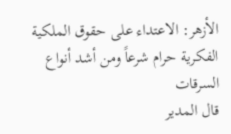الأزهر: الاعتداء على حقوق الملكية الفكرية حرام شرعاً ومن أشد أنواع السرقات
قال المدير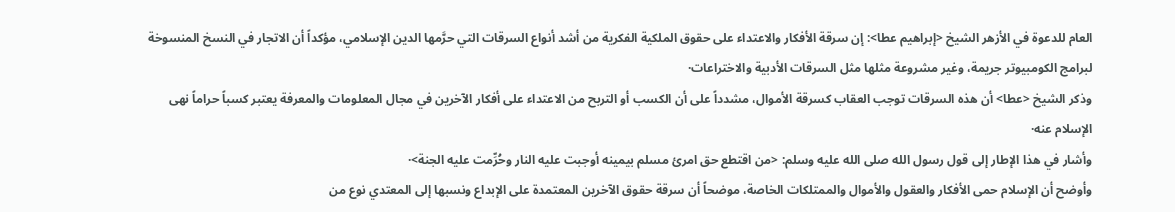العام للدعوة في الأزهر الشيخ <إبراهيم عطا>: إن سرقة الأفكار والاعتداء على حقوق الملكية الفكرية من أشد أنواع السرقات التي حرَّمها الدين الإسلامي، مؤكداً أن الاتجار في النسخ المنسوخة لبرامج الكومبيوتر جريمة، وغير مشروعة مثلها مثل السرقات الأدبية والاختراعات·
وذكر الشيخ <عطا> أن هذه السرقات توجب العقاب كسرقة الأموال، مشدداً على أن الكسب أو التربح من الاعتداء على أفكار الآخرين في مجال المعلومات والمعرفة يعتبر كسباً حراماً نهى الإسلام عنه·
وأشار في هذا الإطار إلى قول رسول الله صلى الله عليه وسلم: <من اقتطع حق امرئ مسلم بيمينه أوجبت عليه النار وحُرِّمت عليه الجنة>·
وأوضح أن الإسلام حمى الأفكار والعقول والأموال والممتلكات الخاصة، موضحاً أن سرقة حقوق الآخرين المعتمدة على الإبداع ونسبها إلى المعتدي نوع من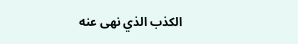الكذب الذي نهى عنه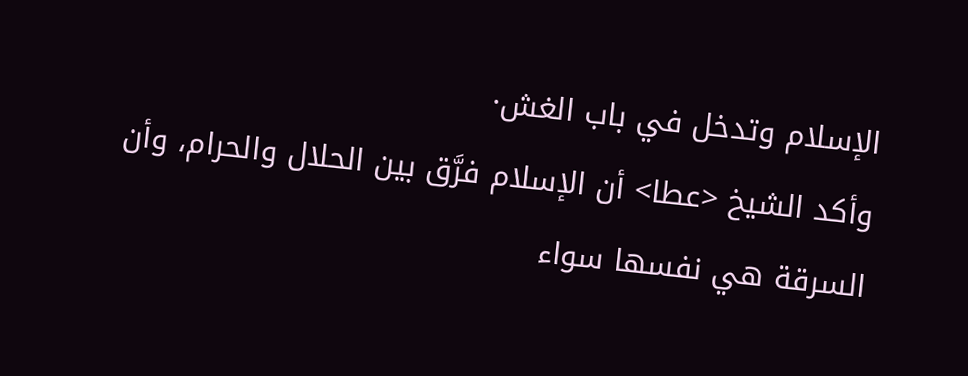الإسلام وتدخل في باب الغش·
وأكد الشيخ <عطا> أن الإسلام فرَّق بين الحلال والحرام، وأن السرقة هي نفسها سواء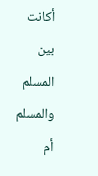أكانت بين المسلم والمسلم أم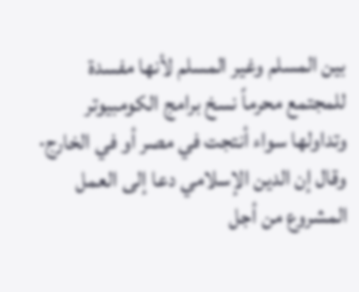بين المسلم وغير المسلم لأنها مفسدة للمجتمع محرماً نسخ برامج الكومبيوتر وتداولها سواء أنتجت في مصر أو في الخارج·
وقال إن الدين الإسلامي دعا إلى العمل المشروع من أجل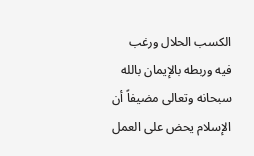الكسب الحلال ورغب فيه وربطه بالإيمان بالله سبحانه وتعالى مضيفاً أن الإسلام يحض على العمل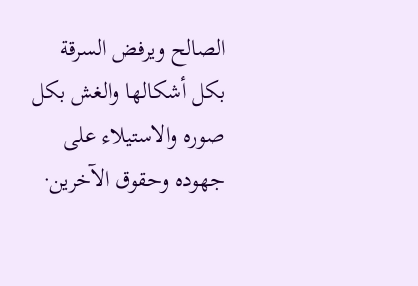الصالح ويرفض السرقة بكل أشكالها والغش بكل صوره والاستيلاء على جهوده وحقوق الآخرين·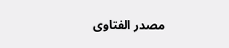مصدر الفتاوى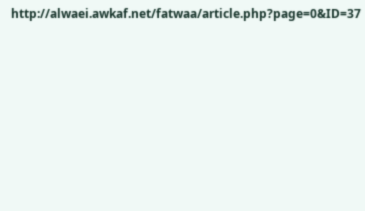http://alwaei.awkaf.net/fatwaa/article.php?page=0&ID=37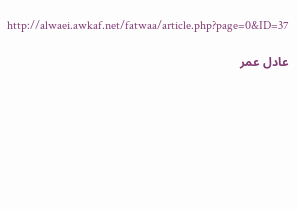http://alwaei.awkaf.net/fatwaa/article.php?page=0&ID=37

عادل عمر